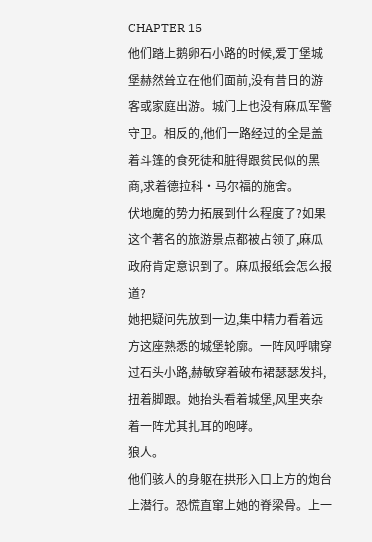CHAPTER 15
他们踏上鹅卵石小路的时候,爱丁堡城堡赫然耸立在他们面前,没有昔日的游客或家庭出游。城门上也没有麻瓜军警守卫。相反的,他们一路经过的全是盖着斗篷的食死徒和脏得跟贫民似的黑商,求着德拉科·马尔福的施舍。
伏地魔的势力拓展到什么程度了?如果这个著名的旅游景点都被占领了,麻瓜政府肯定意识到了。麻瓜报纸会怎么报道?
她把疑问先放到一边,集中精力看着远方这座熟悉的城堡轮廓。一阵风呼啸穿过石头小路,赫敏穿着破布裙瑟瑟发抖,扭着脚跟。她抬头看着城堡,风里夹杂着一阵尤其扎耳的咆哮。
狼人。
他们骇人的身躯在拱形入口上方的炮台上潜行。恐慌直窜上她的脊梁骨。上一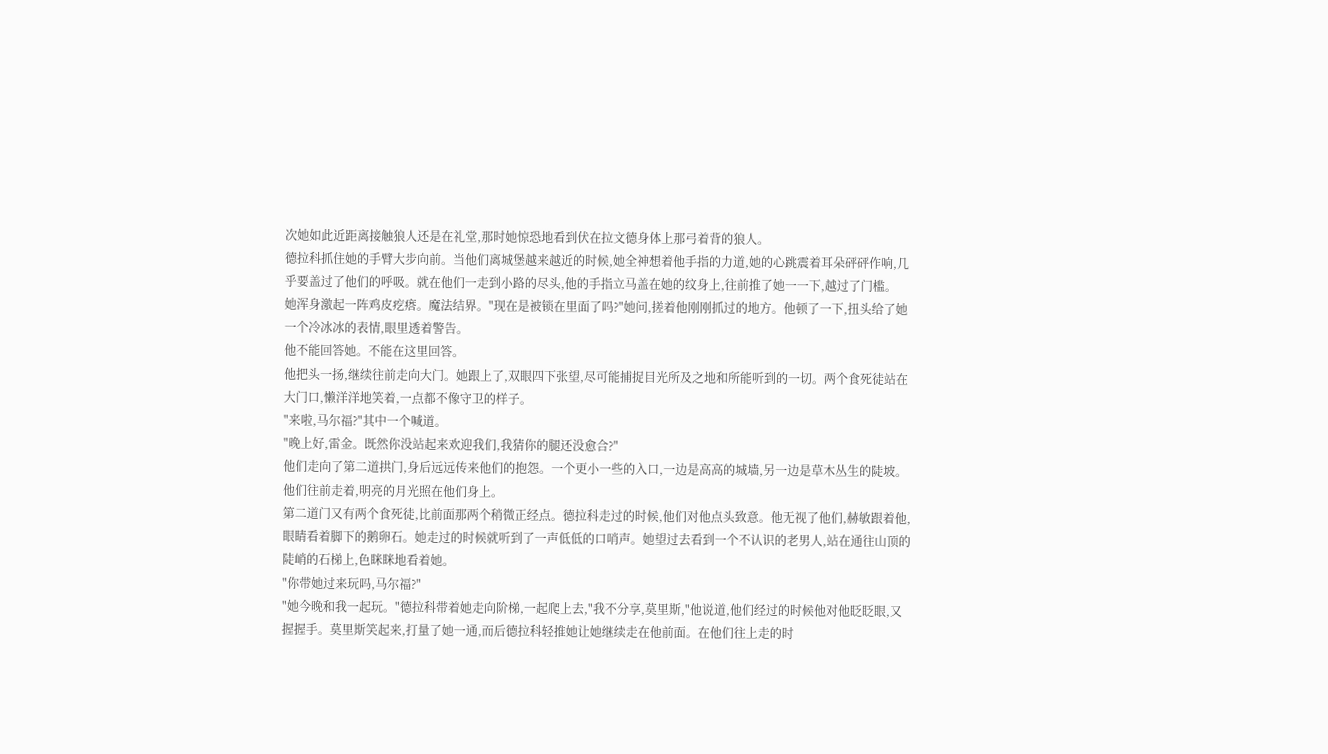次她如此近距离接触狼人还是在礼堂,那时她惊恐地看到伏在拉文德身体上那弓着背的狼人。
德拉科抓住她的手臂大步向前。当他们离城堡越来越近的时候,她全神想着他手指的力道,她的心跳震着耳朵砰砰作响,几乎要盖过了他们的呼吸。就在他们一走到小路的尽头,他的手指立马盖在她的纹身上,往前推了她一一下,越过了门槛。
她浑身激起一阵鸡皮疙瘩。魔法结界。"现在是被锁在里面了吗?"她问,搓着他刚刚抓过的地方。他顿了一下,扭头给了她一个冷冰冰的表情,眼里透着警告。
他不能回答她。不能在这里回答。
他把头一扬,继续往前走向大门。她跟上了,双眼四下张望,尽可能捕捉目光所及之地和所能听到的一切。两个食死徒站在大门口,懒洋洋地笑着,一点都不像守卫的样子。
"来啦,马尔福?"其中一个喊道。
"晚上好,雷金。既然你没站起来欢迎我们,我猜你的腿还没愈合?"
他们走向了第二道拱门,身后远远传来他们的抱怨。一个更小一些的入口,一边是高高的城墙,另一边是草木丛生的陡坡。他们往前走着,明亮的月光照在他们身上。
第二道门又有两个食死徒,比前面那两个稍微正经点。德拉科走过的时候,他们对他点头致意。他无视了他们,赫敏跟着他,眼睛看着脚下的鹅卵石。她走过的时候就听到了一声低低的口哨声。她望过去看到一个不认识的老男人,站在通往山顶的陡峭的石梯上,色眯眯地看着她。
"你带她过来玩吗,马尔福?"
"她今晚和我一起玩。"德拉科带着她走向阶梯,一起爬上去,"我不分享,莫里斯,"他说道,他们经过的时候他对他眨眨眼,又握握手。莫里斯笑起来,打量了她一通,而后德拉科轻推她让她继续走在他前面。在他们往上走的时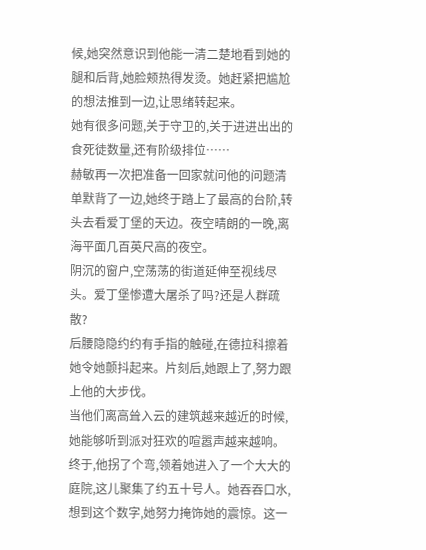候,她突然意识到他能一清二楚地看到她的腿和后背,她脸颊热得发烫。她赶紧把尴尬的想法推到一边,让思绪转起来。
她有很多问题,关于守卫的,关于进进出出的食死徒数量,还有阶级排位……
赫敏再一次把准备一回家就问他的问题清单默背了一边,她终于踏上了最高的台阶,转头去看爱丁堡的天边。夜空晴朗的一晚,离海平面几百英尺高的夜空。
阴沉的窗户,空荡荡的街道延伸至视线尽头。爱丁堡惨遭大屠杀了吗?还是人群疏散?
后腰隐隐约约有手指的触碰,在德拉科擦着她令她颤抖起来。片刻后,她跟上了,努力跟上他的大步伐。
当他们离高耸入云的建筑越来越近的时候,她能够听到派对狂欢的喧嚣声越来越响。终于,他拐了个弯,领着她进入了一个大大的庭院,这儿聚集了约五十号人。她吞吞口水,想到这个数字,她努力掩饰她的震惊。这一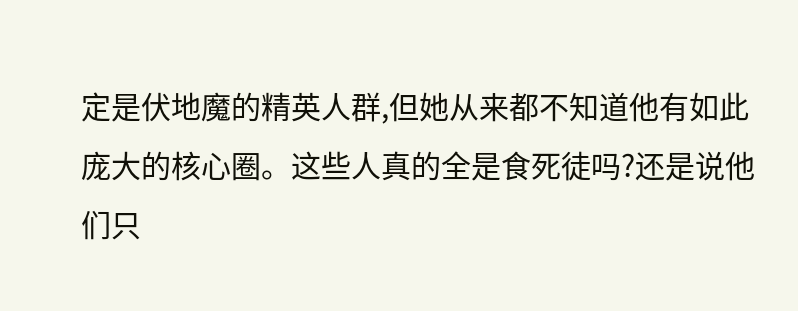定是伏地魔的精英人群,但她从来都不知道他有如此庞大的核心圈。这些人真的全是食死徒吗?还是说他们只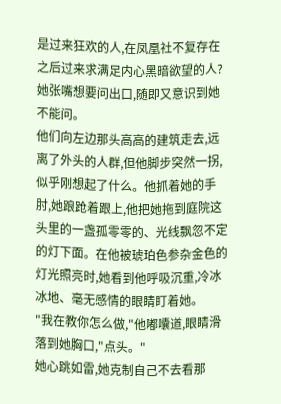是过来狂欢的人,在凤凰社不复存在之后过来求满足内心黑暗欲望的人?她张嘴想要问出口,随即又意识到她不能问。
他们向左边那头高高的建筑走去,远离了外头的人群,但他脚步突然一拐,似乎刚想起了什么。他抓着她的手肘,她踉跄着跟上,他把她拖到庭院这头里的一盏孤零零的、光线飘忽不定的灯下面。在他被琥珀色参杂金色的灯光照亮时,她看到他呼吸沉重,冷冰冰地、毫无感情的眼睛盯着她。
"我在教你怎么做,"他嘟囔道,眼睛滑落到她胸口,"点头。"
她心跳如雷,她克制自己不去看那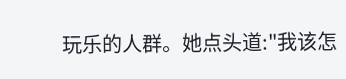玩乐的人群。她点头道:"我该怎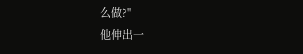么做?"
他伸出一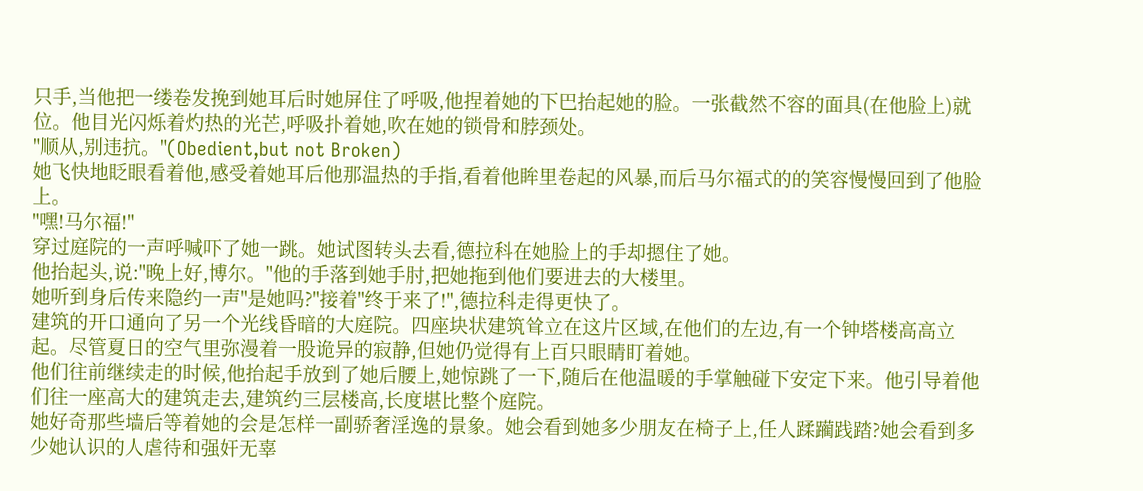只手,当他把一缕卷发挽到她耳后时她屏住了呼吸,他捏着她的下巴抬起她的脸。一张截然不容的面具(在他脸上)就位。他目光闪烁着灼热的光芒,呼吸扑着她,吹在她的锁骨和脖颈处。
"顺从,别违抗。"(Obedient,but not Broken)
她飞快地眨眼看着他,感受着她耳后他那温热的手指,看着他眸里卷起的风暴,而后马尔福式的的笑容慢慢回到了他脸上。
"嘿!马尔福!"
穿过庭院的一声呼喊吓了她一跳。她试图转头去看,德拉科在她脸上的手却摁住了她。
他抬起头,说:"晚上好,博尔。"他的手落到她手肘,把她拖到他们要进去的大楼里。
她听到身后传来隐约一声"是她吗?"接着"终于来了!",德拉科走得更快了。
建筑的开口通向了另一个光线昏暗的大庭院。四座块状建筑耸立在这片区域,在他们的左边,有一个钟塔楼高高立起。尽管夏日的空气里弥漫着一股诡异的寂静,但她仍觉得有上百只眼睛盯着她。
他们往前继续走的时候,他抬起手放到了她后腰上,她惊跳了一下,随后在他温暖的手掌触碰下安定下来。他引导着他们往一座高大的建筑走去,建筑约三层楼高,长度堪比整个庭院。
她好奇那些墙后等着她的会是怎样一副骄奢淫逸的景象。她会看到她多少朋友在椅子上,任人蹂躏践踏?她会看到多少她认识的人虐待和强奸无辜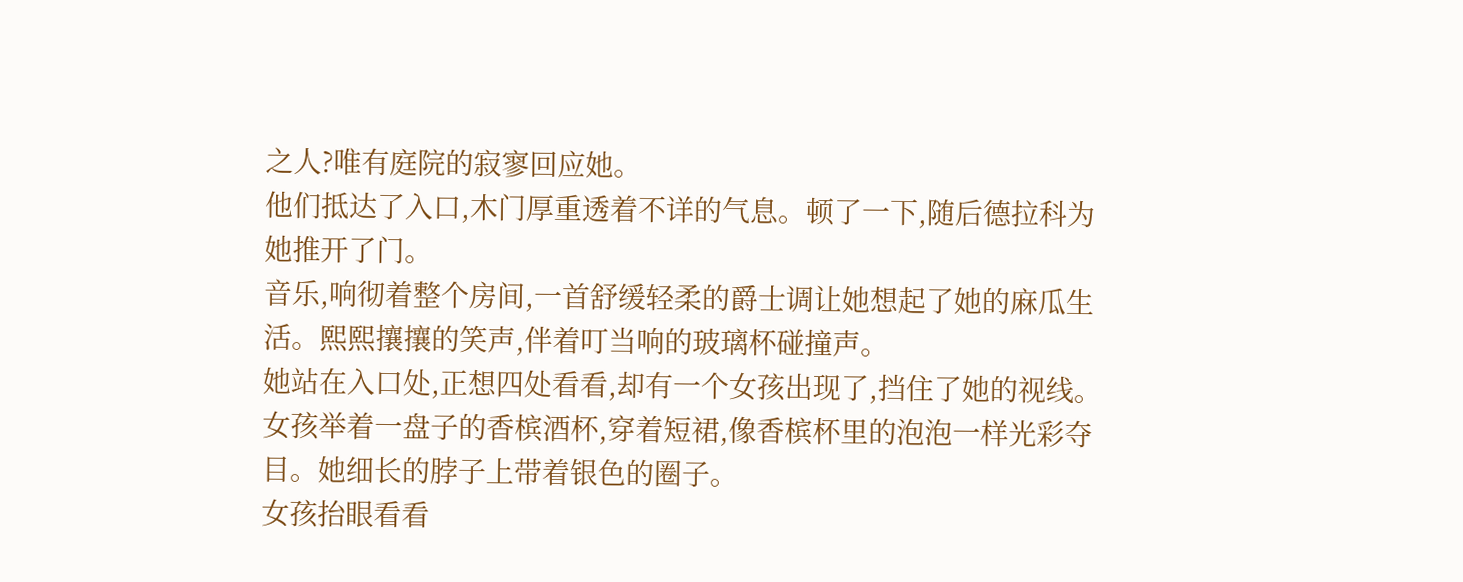之人?唯有庭院的寂寥回应她。
他们抵达了入口,木门厚重透着不详的气息。顿了一下,随后德拉科为她推开了门。
音乐,响彻着整个房间,一首舒缓轻柔的爵士调让她想起了她的麻瓜生活。熙熙攘攘的笑声,伴着叮当响的玻璃杯碰撞声。
她站在入口处,正想四处看看,却有一个女孩出现了,挡住了她的视线。女孩举着一盘子的香槟酒杯,穿着短裙,像香槟杯里的泡泡一样光彩夺目。她细长的脖子上带着银色的圈子。
女孩抬眼看看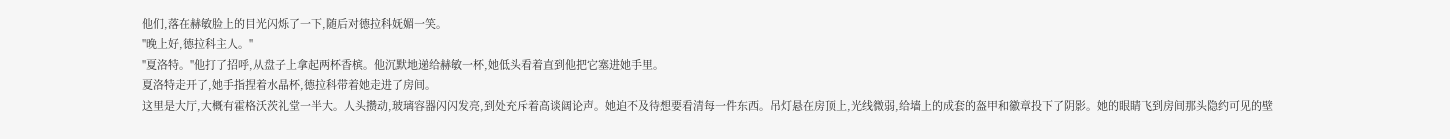他们,落在赫敏脸上的目光闪烁了一下,随后对德拉科妩媚一笑。
"晚上好,德拉科主人。"
"夏洛特。"他打了招呼,从盘子上拿起两杯香槟。他沉默地递给赫敏一杯,她低头看着直到他把它塞进她手里。
夏洛特走开了,她手指捏着水晶杯,德拉科带着她走进了房间。
这里是大厅,大概有霍格沃茨礼堂一半大。人头攒动,玻璃容器闪闪发亮,到处充斥着高谈阔论声。她迫不及待想要看清每一件东西。吊灯悬在房顶上,光线微弱,给墙上的成套的盔甲和徽章投下了阴影。她的眼睛飞到房间那头隐约可见的壁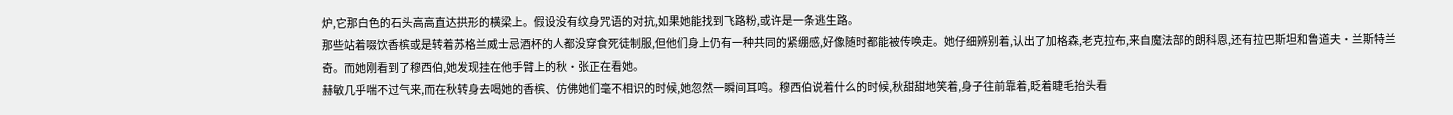炉,它那白色的石头高高直达拱形的横梁上。假设没有纹身咒语的对抗,如果她能找到飞路粉,或许是一条逃生路。
那些站着啜饮香槟或是转着苏格兰威士忌酒杯的人都没穿食死徒制服,但他们身上仍有一种共同的紧绷感,好像随时都能被传唤走。她仔细辨别着,认出了加格森,老克拉布,来自魔法部的朗科恩,还有拉巴斯坦和鲁道夫·兰斯特兰奇。而她刚看到了穆西伯,她发现挂在他手臂上的秋·张正在看她。
赫敏几乎喘不过气来,而在秋转身去喝她的香槟、仿佛她们毫不相识的时候,她忽然一瞬间耳鸣。穆西伯说着什么的时候,秋甜甜地笑着,身子往前靠着,眨着睫毛抬头看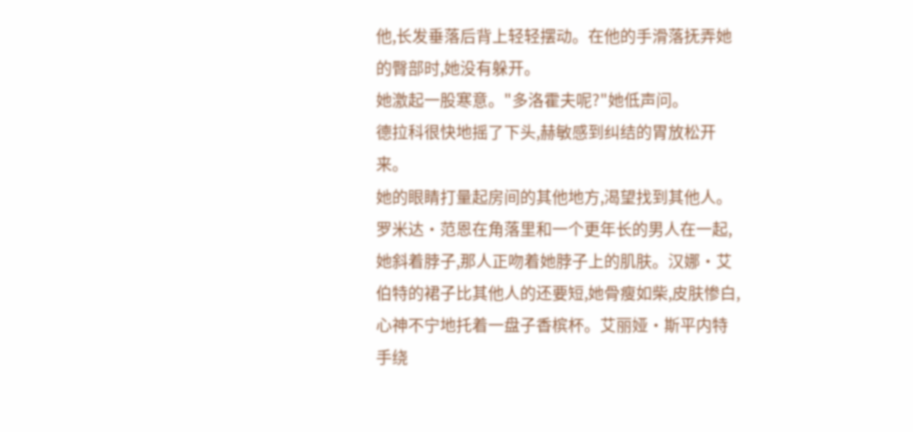他,长发垂落后背上轻轻摆动。在他的手滑落抚弄她的臀部时,她没有躲开。
她激起一股寒意。"多洛霍夫呢?"她低声问。
德拉科很快地摇了下头,赫敏感到纠结的胃放松开来。
她的眼睛打量起房间的其他地方,渴望找到其他人。罗米达·范恩在角落里和一个更年长的男人在一起,她斜着脖子,那人正吻着她脖子上的肌肤。汉娜·艾伯特的裙子比其他人的还要短,她骨瘦如柴,皮肤惨白,心神不宁地托着一盘子香槟杯。艾丽娅·斯平内特手绕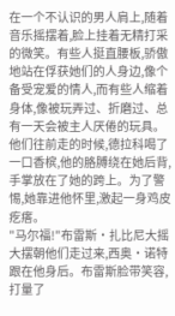在一个不认识的男人肩上,随着音乐摇摆着,脸上挂着无精打采的微笑。有些人挺直腰板,骄傲地站在俘获她们的人身边,像个备受宠爱的情人,而有些人缩着身体,像被玩弄过、折磨过、总有一天会被主人厌倦的玩具。
他们往前走的时候,德拉科喝了一口香槟,他的胳膊绕在她后背,手掌放在了她的跨上。为了警惕,她靠进他怀里,激起一身鸡皮疙瘩。
"马尔福!"布雷斯·扎比尼大摇大摆朝他们走过来,西奥·诺特跟在他身后。布雷斯脸带笑容,打量了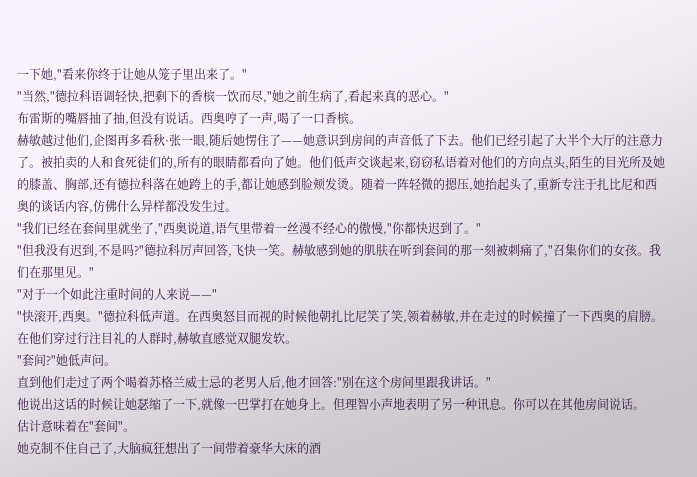一下她,"看来你终于让她从笼子里出来了。"
"当然,"德拉科语调轻快,把剩下的香槟一饮而尽,"她之前生病了,看起来真的恶心。"
布雷斯的嘴唇抽了抽,但没有说话。西奥哼了一声,喝了一口香槟。
赫敏越过他们,企图再多看秋·张一眼,随后她愣住了——她意识到房间的声音低了下去。他们已经引起了大半个大厅的注意力了。被拍卖的人和食死徒们的,所有的眼睛都看向了她。他们低声交谈起来,窃窃私语着对他们的方向点头,陌生的目光所及她的膝盖、胸部,还有德拉科落在她跨上的手,都让她感到脸颊发烫。随着一阵轻微的摁压,她抬起头了,重新专注于扎比尼和西奥的谈话内容,仿佛什么异样都没发生过。
"我们已经在套间里就坐了,"西奥说道,语气里带着一丝漫不经心的傲慢,"你都快迟到了。"
"但我没有迟到,不是吗?"德拉科厉声回答,飞快一笑。赫敏感到她的肌肤在听到套间的那一刻被刺痛了,"召集你们的女孩。我们在那里见。"
"对于一个如此注重时间的人来说——"
"快滚开,西奥。"德拉科低声道。在西奥怒目而视的时候他朝扎比尼笑了笑,领着赫敏,并在走过的时候撞了一下西奥的肩膀。
在他们穿过行注目礼的人群时,赫敏直感觉双腿发软。
"套间?"她低声问。
直到他们走过了两个喝着苏格兰威士忌的老男人后,他才回答:"别在这个房间里跟我讲话。"
他说出这话的时候让她瑟缩了一下,就像一巴掌打在她身上。但理智小声地表明了另一种讯息。你可以在其他房间说话。
估计意味着在"套间"。
她克制不住自己了,大脑疯狂想出了一间带着豪华大床的酒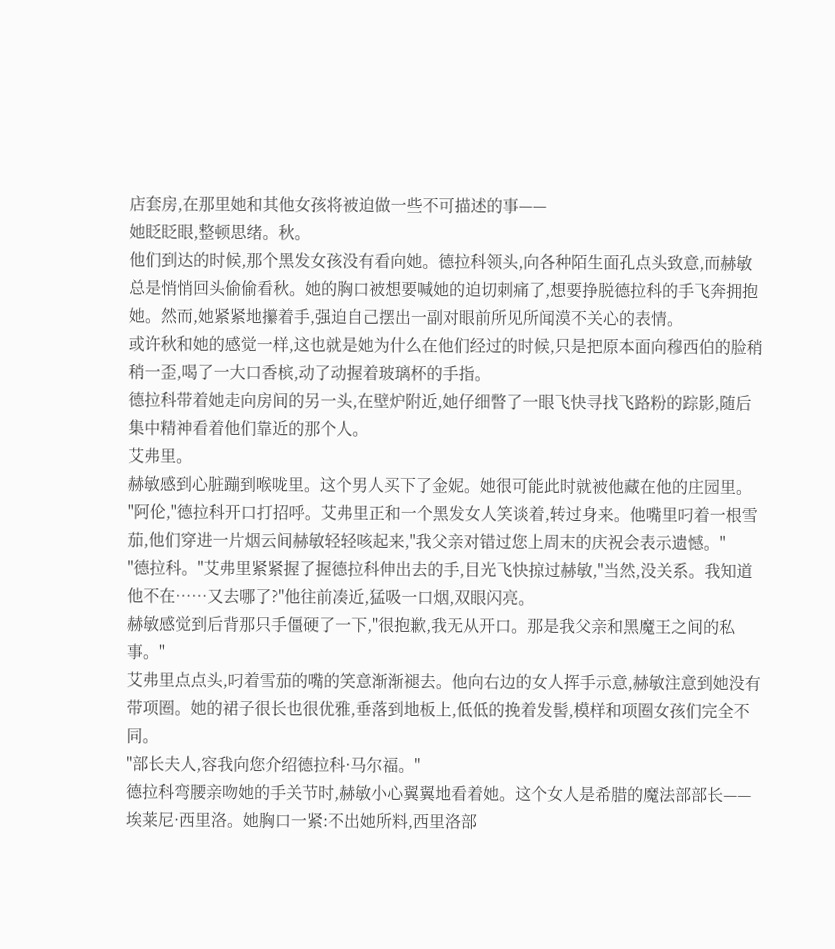店套房,在那里她和其他女孩将被迫做一些不可描述的事——
她眨眨眼,整顿思绪。秋。
他们到达的时候,那个黑发女孩没有看向她。德拉科领头,向各种陌生面孔点头致意,而赫敏总是悄悄回头偷偷看秋。她的胸口被想要喊她的迫切刺痛了,想要挣脱德拉科的手飞奔拥抱她。然而,她紧紧地攥着手,强迫自己摆出一副对眼前所见所闻漠不关心的表情。
或许秋和她的感觉一样,这也就是她为什么在他们经过的时候,只是把原本面向穆西伯的脸稍稍一歪,喝了一大口香槟,动了动握着玻璃杯的手指。
德拉科带着她走向房间的另一头,在壁炉附近,她仔细瞥了一眼飞快寻找飞路粉的踪影,随后集中精神看着他们靠近的那个人。
艾弗里。
赫敏感到心脏蹦到喉咙里。这个男人买下了金妮。她很可能此时就被他藏在他的庄园里。
"阿伦,"德拉科开口打招呼。艾弗里正和一个黑发女人笑谈着,转过身来。他嘴里叼着一根雪茄,他们穿进一片烟云间赫敏轻轻咳起来,"我父亲对错过您上周末的庆祝会表示遗憾。"
"德拉科。"艾弗里紧紧握了握德拉科伸出去的手,目光飞快掠过赫敏,"当然,没关系。我知道他不在……又去哪了?"他往前凑近,猛吸一口烟,双眼闪亮。
赫敏感觉到后背那只手僵硬了一下,"很抱歉,我无从开口。那是我父亲和黑魔王之间的私事。"
艾弗里点点头,叼着雪茄的嘴的笑意渐渐褪去。他向右边的女人挥手示意,赫敏注意到她没有带项圈。她的裙子很长也很优雅,垂落到地板上,低低的挽着发髻,模样和项圈女孩们完全不同。
"部长夫人,容我向您介绍德拉科·马尔福。"
德拉科弯腰亲吻她的手关节时,赫敏小心翼翼地看着她。这个女人是希腊的魔法部部长——埃莱尼·西里洛。她胸口一紧:不出她所料,西里洛部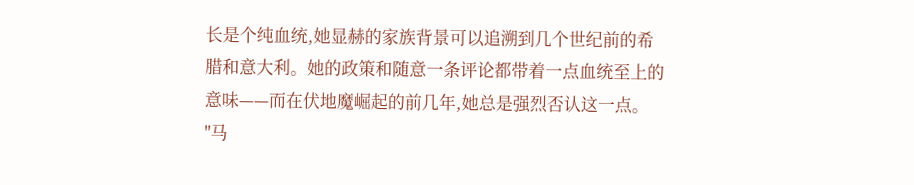长是个纯血统,她显赫的家族背景可以追溯到几个世纪前的希腊和意大利。她的政策和随意一条评论都带着一点血统至上的意味——而在伏地魔崛起的前几年,她总是强烈否认这一点。
"马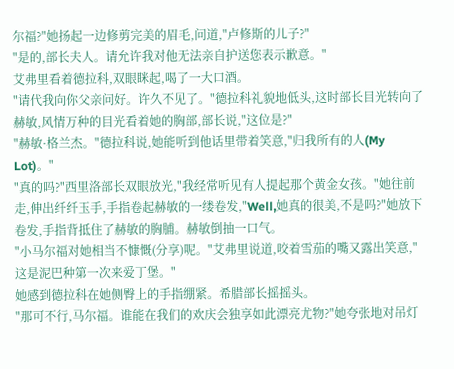尔福?"她扬起一边修剪完美的眉毛,问道,"卢修斯的儿子?"
"是的,部长夫人。请允许我对他无法亲自护送您表示歉意。"
艾弗里看着德拉科,双眼眯起,喝了一大口酒。
"请代我向你父亲问好。许久不见了。"德拉科礼貌地低头,这时部长目光转向了赫敏,风情万种的目光看着她的胸部,部长说,"这位是?"
"赫敏·格兰杰。"德拉科说,她能听到他话里带着笑意,"归我所有的人(My Lot)。"
"真的吗?"西里洛部长双眼放光,"我经常听见有人提起那个黄金女孩。"她往前走,伸出纤纤玉手,手指卷起赫敏的一缕卷发,"Well,她真的很美,不是吗?"她放下卷发,手指背抵住了赫敏的胸脯。赫敏倒抽一口气。
"小马尔福对她相当不慷慨(分享)呢。"艾弗里说道,咬着雪茄的嘴又露出笑意,"这是泥巴种第一次来爱丁堡。"
她感到德拉科在她侧臀上的手指绷紧。希腊部长摇摇头。
"那可不行,马尔福。谁能在我们的欢庆会独享如此漂亮尤物?"她夸张地对吊灯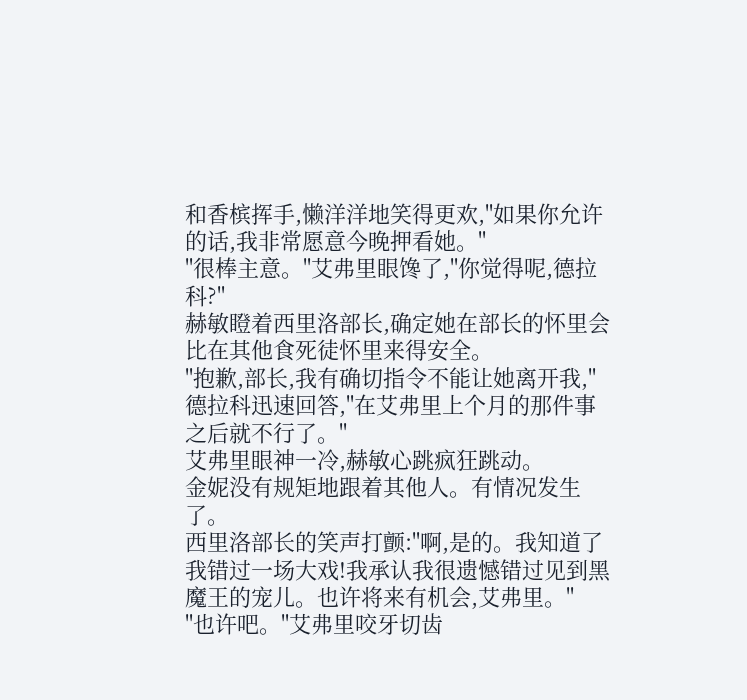和香槟挥手,懒洋洋地笑得更欢,"如果你允许的话,我非常愿意今晚押看她。"
"很棒主意。"艾弗里眼馋了,"你觉得呢,德拉科?"
赫敏瞪着西里洛部长,确定她在部长的怀里会比在其他食死徒怀里来得安全。
"抱歉,部长,我有确切指令不能让她离开我,"德拉科迅速回答,"在艾弗里上个月的那件事之后就不行了。"
艾弗里眼神一冷,赫敏心跳疯狂跳动。
金妮没有规矩地跟着其他人。有情况发生了。
西里洛部长的笑声打颤:"啊,是的。我知道了我错过一场大戏!我承认我很遗憾错过见到黑魔王的宠儿。也许将来有机会,艾弗里。"
"也许吧。"艾弗里咬牙切齿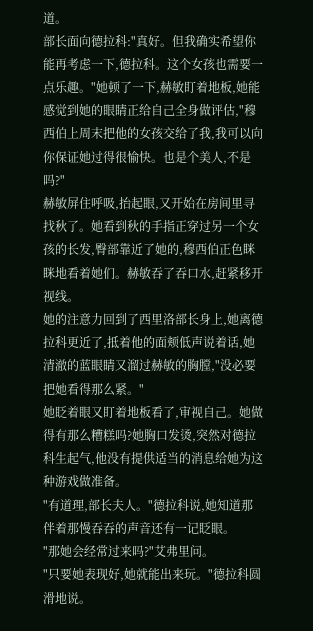道。
部长面向德拉科:"真好。但我确实希望你能再考虑一下,德拉科。这个女孩也需要一点乐趣。"她顿了一下,赫敏盯着地板,她能感觉到她的眼睛正给自己全身做评估,"穆西伯上周末把他的女孩交给了我,我可以向你保证她过得很愉快。也是个美人,不是吗?"
赫敏屏住呼吸,抬起眼,又开始在房间里寻找秋了。她看到秋的手指正穿过另一个女孩的长发,臀部靠近了她的,穆西伯正色眯眯地看着她们。赫敏吞了吞口水,赶紧移开视线。
她的注意力回到了西里洛部长身上,她离德拉科更近了,抵着他的面颊低声说着话,她清澈的蓝眼睛又溜过赫敏的胸膛,"没必要把她看得那么紧。"
她眨着眼又盯着地板看了,审视自己。她做得有那么糟糕吗?她胸口发烫,突然对德拉科生起气,他没有提供适当的消息给她为这种游戏做准备。
"有道理,部长夫人。"德拉科说,她知道那伴着那慢吞吞的声音还有一记眨眼。
"那她会经常过来吗?"艾弗里问。
"只要她表现好,她就能出来玩。"德拉科圆滑地说。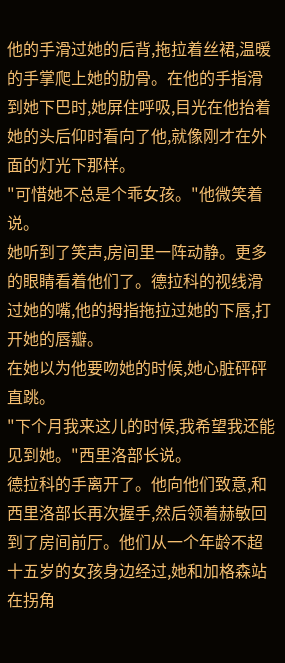他的手滑过她的后背,拖拉着丝裙,温暖的手掌爬上她的肋骨。在他的手指滑到她下巴时,她屏住呼吸,目光在他抬着她的头后仰时看向了他,就像刚才在外面的灯光下那样。
"可惜她不总是个乖女孩。"他微笑着说。
她听到了笑声,房间里一阵动静。更多的眼睛看着他们了。德拉科的视线滑过她的嘴,他的拇指拖拉过她的下唇,打开她的唇瓣。
在她以为他要吻她的时候,她心脏砰砰直跳。
"下个月我来这儿的时候,我希望我还能见到她。"西里洛部长说。
德拉科的手离开了。他向他们致意,和西里洛部长再次握手,然后领着赫敏回到了房间前厅。他们从一个年龄不超十五岁的女孩身边经过,她和加格森站在拐角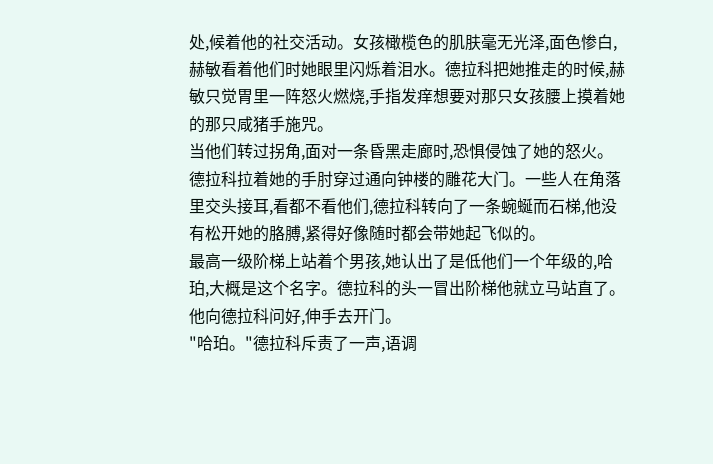处,候着他的社交活动。女孩橄榄色的肌肤毫无光泽,面色惨白,赫敏看着他们时她眼里闪烁着泪水。德拉科把她推走的时候,赫敏只觉胃里一阵怒火燃烧,手指发痒想要对那只女孩腰上摸着她的那只咸猪手施咒。
当他们转过拐角,面对一条昏黑走廊时,恐惧侵蚀了她的怒火。德拉科拉着她的手肘穿过通向钟楼的雕花大门。一些人在角落里交头接耳,看都不看他们,德拉科转向了一条蜿蜒而石梯,他没有松开她的胳膊,紧得好像随时都会带她起飞似的。
最高一级阶梯上站着个男孩,她认出了是低他们一个年级的,哈珀,大概是这个名字。德拉科的头一冒出阶梯他就立马站直了。他向德拉科问好,伸手去开门。
"哈珀。"德拉科斥责了一声,语调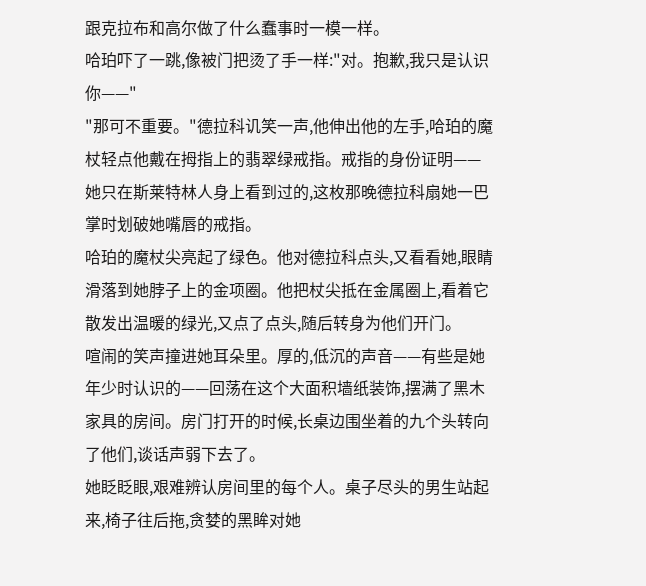跟克拉布和高尔做了什么蠢事时一模一样。
哈珀吓了一跳,像被门把烫了手一样:"对。抱歉,我只是认识你——"
"那可不重要。"德拉科讥笑一声,他伸出他的左手,哈珀的魔杖轻点他戴在拇指上的翡翠绿戒指。戒指的身份证明——她只在斯莱特林人身上看到过的,这枚那晚德拉科扇她一巴掌时划破她嘴唇的戒指。
哈珀的魔杖尖亮起了绿色。他对德拉科点头,又看看她,眼睛滑落到她脖子上的金项圈。他把杖尖抵在金属圈上,看着它散发出温暖的绿光,又点了点头,随后转身为他们开门。
喧闹的笑声撞进她耳朵里。厚的,低沉的声音——有些是她年少时认识的——回荡在这个大面积墙纸装饰,摆满了黑木家具的房间。房门打开的时候,长桌边围坐着的九个头转向了他们,谈话声弱下去了。
她眨眨眼,艰难辨认房间里的每个人。桌子尽头的男生站起来,椅子往后拖,贪婪的黑眸对她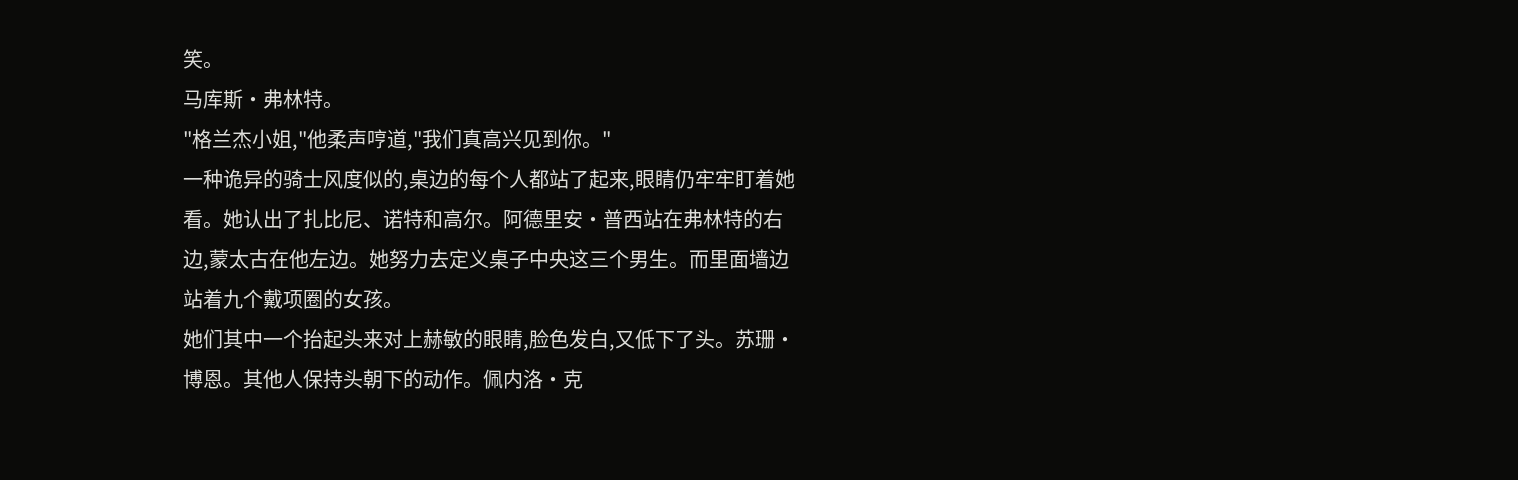笑。
马库斯·弗林特。
"格兰杰小姐,"他柔声哼道,"我们真高兴见到你。"
一种诡异的骑士风度似的,桌边的每个人都站了起来,眼睛仍牢牢盯着她看。她认出了扎比尼、诺特和高尔。阿德里安·普西站在弗林特的右边,蒙太古在他左边。她努力去定义桌子中央这三个男生。而里面墙边站着九个戴项圈的女孩。
她们其中一个抬起头来对上赫敏的眼睛,脸色发白,又低下了头。苏珊·博恩。其他人保持头朝下的动作。佩内洛·克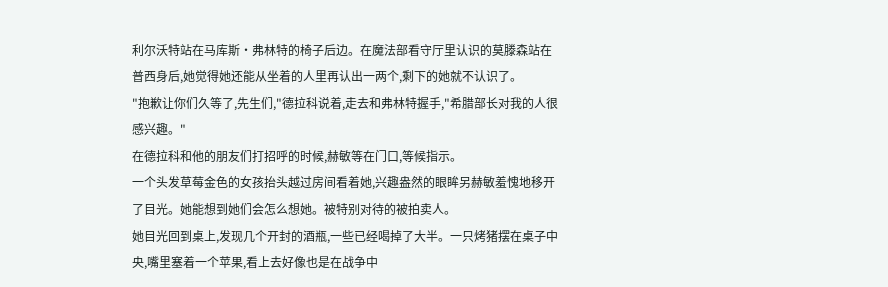利尔沃特站在马库斯·弗林特的椅子后边。在魔法部看守厅里认识的莫滕森站在普西身后,她觉得她还能从坐着的人里再认出一两个,剩下的她就不认识了。
"抱歉让你们久等了,先生们,"德拉科说着,走去和弗林特握手,"希腊部长对我的人很感兴趣。"
在德拉科和他的朋友们打招呼的时候,赫敏等在门口,等候指示。
一个头发草莓金色的女孩抬头越过房间看着她,兴趣盎然的眼眸另赫敏羞愧地移开了目光。她能想到她们会怎么想她。被特别对待的被拍卖人。
她目光回到桌上,发现几个开封的酒瓶,一些已经喝掉了大半。一只烤猪摆在桌子中央,嘴里塞着一个苹果,看上去好像也是在战争中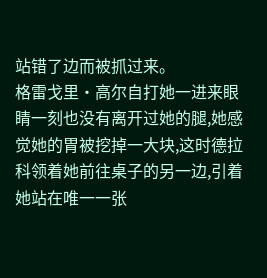站错了边而被抓过来。
格雷戈里·高尔自打她一进来眼睛一刻也没有离开过她的腿,她感觉她的胃被挖掉一大块,这时德拉科领着她前往桌子的另一边,引着她站在唯一一张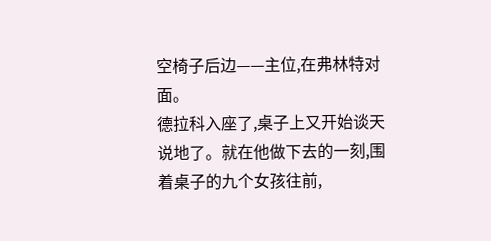空椅子后边——主位,在弗林特对面。
德拉科入座了,桌子上又开始谈天说地了。就在他做下去的一刻,围着桌子的九个女孩往前,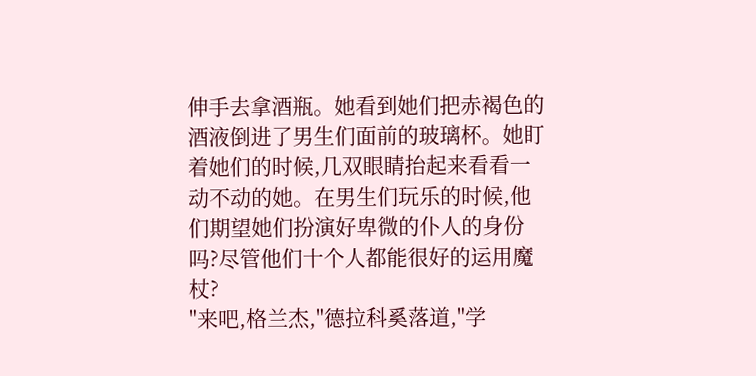伸手去拿酒瓶。她看到她们把赤褐色的酒液倒进了男生们面前的玻璃杯。她盯着她们的时候,几双眼睛抬起来看看一动不动的她。在男生们玩乐的时候,他们期望她们扮演好卑微的仆人的身份吗?尽管他们十个人都能很好的运用魔杖?
"来吧,格兰杰,"德拉科奚落道,"学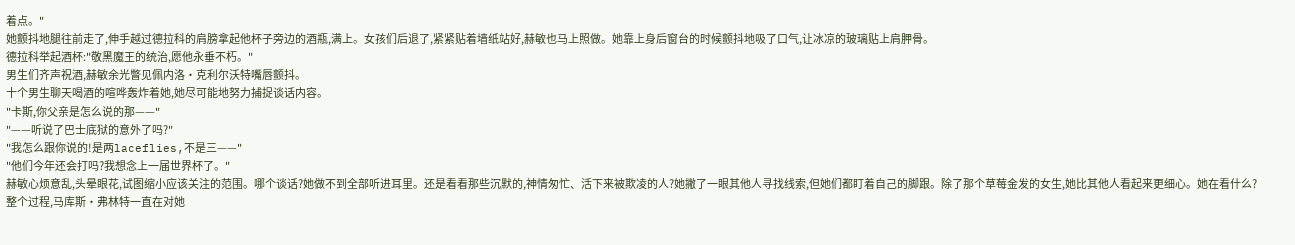着点。"
她颤抖地腿往前走了,伸手越过德拉科的肩膀拿起他杯子旁边的酒瓶,满上。女孩们后退了,紧紧贴着墙纸站好,赫敏也马上照做。她靠上身后窗台的时候颤抖地吸了口气,让冰凉的玻璃贴上肩胛骨。
德拉科举起酒杯:"敬黑魔王的统治,愿他永垂不朽。"
男生们齐声祝酒,赫敏余光瞥见佩内洛·克利尔沃特嘴唇颤抖。
十个男生聊天喝酒的喧哗轰炸着她,她尽可能地努力捕捉谈话内容。
"卡斯,你父亲是怎么说的那——"
"——听说了巴士底狱的意外了吗?"
"我怎么跟你说的!是两laceflies,不是三——"
"他们今年还会打吗?我想念上一届世界杯了。"
赫敏心烦意乱,头晕眼花,试图缩小应该关注的范围。哪个谈话?她做不到全部听进耳里。还是看看那些沉默的,神情匆忙、活下来被欺凌的人?她撇了一眼其他人寻找线索,但她们都盯着自己的脚跟。除了那个草莓金发的女生,她比其他人看起来更细心。她在看什么?
整个过程,马库斯·弗林特一直在对她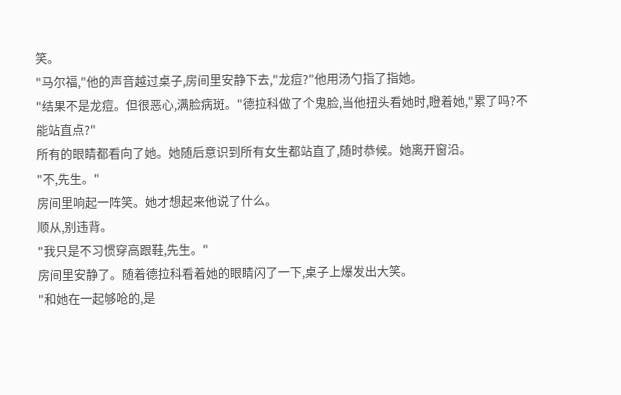笑。
"马尔福,"他的声音越过桌子,房间里安静下去,"龙痘?"他用汤勺指了指她。
"结果不是龙痘。但很恶心,满脸病斑。"德拉科做了个鬼脸,当他扭头看她时,瞪着她,"累了吗?不能站直点?"
所有的眼睛都看向了她。她随后意识到所有女生都站直了,随时恭候。她离开窗沿。
"不,先生。"
房间里响起一阵笑。她才想起来他说了什么。
顺从,别违背。
"我只是不习惯穿高跟鞋,先生。"
房间里安静了。随着德拉科看着她的眼睛闪了一下,桌子上爆发出大笑。
"和她在一起够呛的,是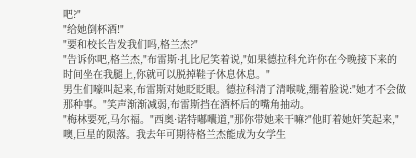吧?"
"给她倒杯酒!"
"要和校长告发我们吗,格兰杰?"
"告诉你吧,格兰杰,"布雷斯·扎比尼笑着说,"如果德拉科允许你在今晚接下来的时间坐在我腿上,你就可以脱掉鞋子休息休息。"
男生们嚎叫起来,布雷斯对她眨眨眼。德拉科清了清喉咙,绷着脸说:"她才不会做那种事。"笑声渐渐减弱,布雷斯挡在酒杯后的嘴角抽动。
"梅林要死,马尔福。"西奥·诺特嘟囔道,"那你带她来干嘛?"他盯着她奸笑起来,"噢,巨星的陨落。我去年可期待格兰杰能成为女学生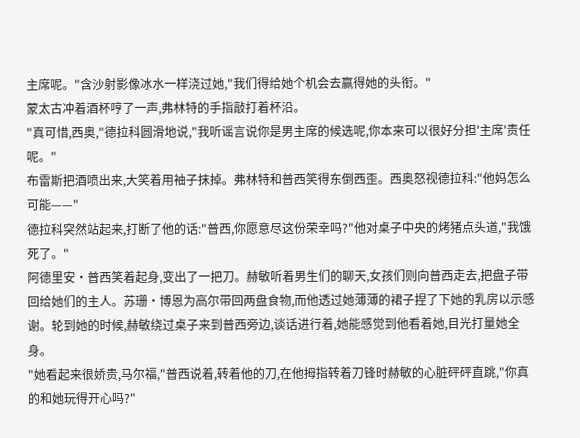主席呢。"含沙射影像冰水一样浇过她,"我们得给她个机会去赢得她的头衔。"
蒙太古冲着酒杯哼了一声,弗林特的手指敲打着杯沿。
"真可惜,西奥,"德拉科圆滑地说,"我听谣言说你是男主席的候选呢,你本来可以很好分担'主席'责任呢。"
布雷斯把酒喷出来,大笑着用袖子抹掉。弗林特和普西笑得东倒西歪。西奥怒视德拉科:"他妈怎么可能——"
德拉科突然站起来,打断了他的话:"普西,你愿意尽这份荣幸吗?"他对桌子中央的烤猪点头道,"我饿死了。"
阿德里安·普西笑着起身,变出了一把刀。赫敏听着男生们的聊天,女孩们则向普西走去,把盘子带回给她们的主人。苏珊·博恩为高尔带回两盘食物,而他透过她薄薄的裙子捏了下她的乳房以示感谢。轮到她的时候,赫敏绕过桌子来到普西旁边,谈话进行着,她能感觉到他看着她,目光打量她全身。
"她看起来很娇贵,马尔福,"普西说着,转着他的刀,在他拇指转着刀锋时赫敏的心脏砰砰直跳,"你真的和她玩得开心吗?"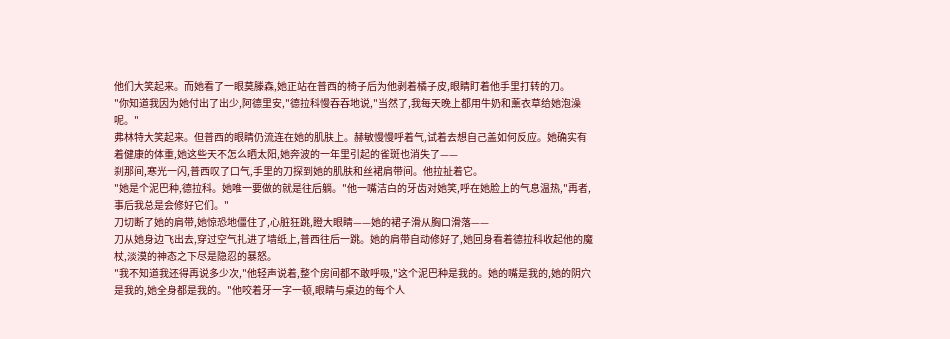他们大笑起来。而她看了一眼莫滕森,她正站在普西的椅子后为他剥着橘子皮,眼睛盯着他手里打转的刀。
"你知道我因为她付出了出少,阿德里安,"德拉科慢吞吞地说,"当然了,我每天晚上都用牛奶和薰衣草给她泡澡呢。"
弗林特大笑起来。但普西的眼睛仍流连在她的肌肤上。赫敏慢慢呼着气,试着去想自己盖如何反应。她确实有着健康的体重,她这些天不怎么晒太阳,她奔波的一年里引起的雀斑也消失了——
刹那间,寒光一闪,普西叹了口气,手里的刀探到她的肌肤和丝裙肩带间。他拉扯着它。
"她是个泥巴种,德拉科。她唯一要做的就是往后躺。"他一嘴洁白的牙齿对她笑,呼在她脸上的气息温热,"再者,事后我总是会修好它们。"
刀切断了她的肩带,她惊恐地僵住了,心脏狂跳,瞪大眼睛——她的裙子滑从胸口滑落——
刀从她身边飞出去,穿过空气扎进了墙纸上,普西往后一跳。她的肩带自动修好了,她回身看着德拉科收起他的魔杖,淡漠的神态之下尽是隐忍的暴怒。
"我不知道我还得再说多少次,"他轻声说着,整个房间都不敢呼吸,"这个泥巴种是我的。她的嘴是我的,她的阴穴是我的,她全身都是我的。"他咬着牙一字一顿,眼睛与桌边的每个人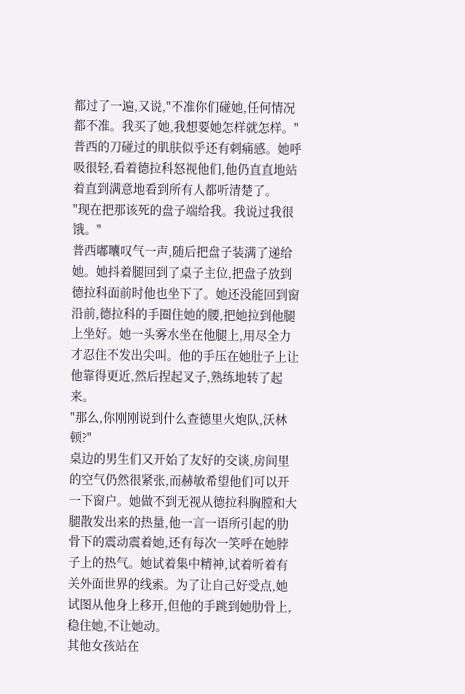都过了一遍,又说,"不准你们碰她,任何情况都不准。我买了她,我想要她怎样就怎样。"
普西的刀碰过的肌肤似乎还有刺痛感。她呼吸很轻,看着德拉科怒视他们,他仍直直地站着直到满意地看到所有人都听清楚了。
"现在把那该死的盘子端给我。我说过我很饿。"
普西嘟囔叹气一声,随后把盘子装满了递给她。她抖着腿回到了桌子主位,把盘子放到德拉科面前时他也坐下了。她还没能回到窗沿前,德拉科的手圈住她的腰,把她拉到他腿上坐好。她一头雾水坐在他腿上,用尽全力才忍住不发出尖叫。他的手压在她肚子上让他靠得更近,然后捏起叉子,熟练地转了起来。
"那么,你刚刚说到什么查德里火炮队,沃林顿?"
桌边的男生们又开始了友好的交谈,房间里的空气仍然很紧张,而赫敏希望他们可以开一下窗户。她做不到无视从德拉科胸膛和大腿散发出来的热量,他一言一语所引起的肋骨下的震动震着她,还有每次一笑呼在她脖子上的热气。她试着集中精神,试着听着有关外面世界的线索。为了让自己好受点,她试图从他身上移开,但他的手跳到她肋骨上,稳住她,不让她动。
其他女孩站在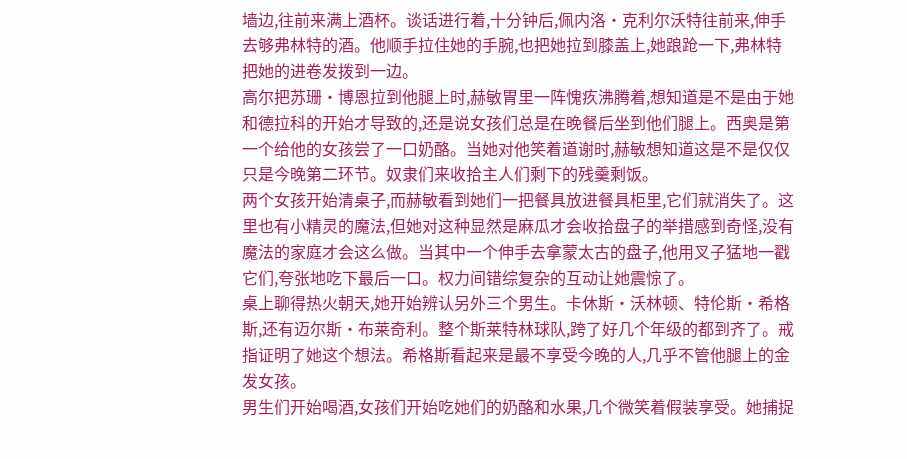墙边,往前来满上酒杯。谈话进行着,十分钟后,佩内洛·克利尔沃特往前来,伸手去够弗林特的酒。他顺手拉住她的手腕,也把她拉到膝盖上,她踉跄一下,弗林特把她的进卷发拨到一边。
高尔把苏珊·博恩拉到他腿上时,赫敏胃里一阵愧疚沸腾着,想知道是不是由于她和德拉科的开始才导致的,还是说女孩们总是在晚餐后坐到他们腿上。西奥是第一个给他的女孩尝了一口奶酪。当她对他笑着道谢时,赫敏想知道这是不是仅仅只是今晚第二环节。奴隶们来收拾主人们剩下的残羹剩饭。
两个女孩开始清桌子,而赫敏看到她们一把餐具放进餐具柜里,它们就消失了。这里也有小精灵的魔法,但她对这种显然是麻瓜才会收拾盘子的举措感到奇怪,没有魔法的家庭才会这么做。当其中一个伸手去拿蒙太古的盘子,他用叉子猛地一戳它们,夸张地吃下最后一口。权力间错综复杂的互动让她震惊了。
桌上聊得热火朝天,她开始辨认另外三个男生。卡休斯·沃林顿、特伦斯·希格斯,还有迈尔斯·布莱奇利。整个斯莱特林球队,跨了好几个年级的都到齐了。戒指证明了她这个想法。希格斯看起来是最不享受今晚的人,几乎不管他腿上的金发女孩。
男生们开始喝酒,女孩们开始吃她们的奶酪和水果,几个微笑着假装享受。她捕捉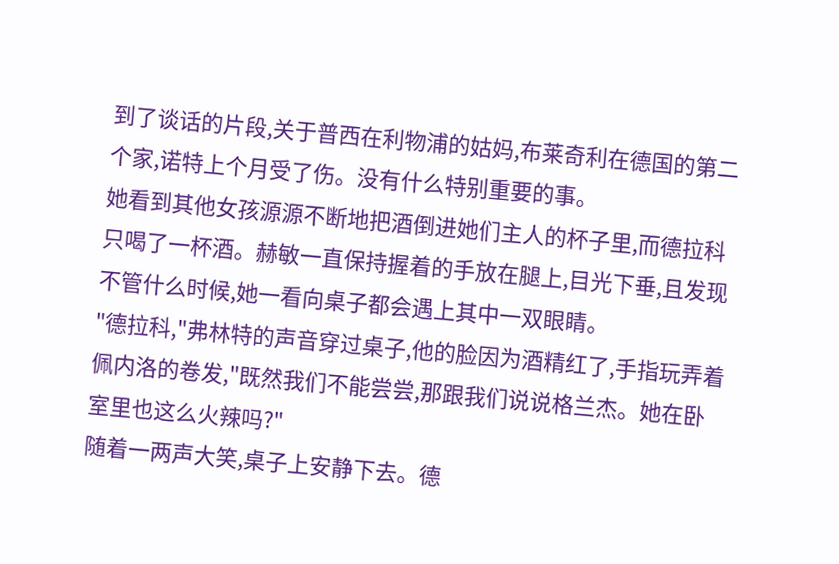到了谈话的片段,关于普西在利物浦的姑妈,布莱奇利在德国的第二个家,诺特上个月受了伤。没有什么特别重要的事。
她看到其他女孩源源不断地把酒倒进她们主人的杯子里,而德拉科只喝了一杯酒。赫敏一直保持握着的手放在腿上,目光下垂,且发现不管什么时候,她一看向桌子都会遇上其中一双眼睛。
"德拉科,"弗林特的声音穿过桌子,他的脸因为酒精红了,手指玩弄着佩内洛的卷发,"既然我们不能尝尝,那跟我们说说格兰杰。她在卧室里也这么火辣吗?"
随着一两声大笑,桌子上安静下去。德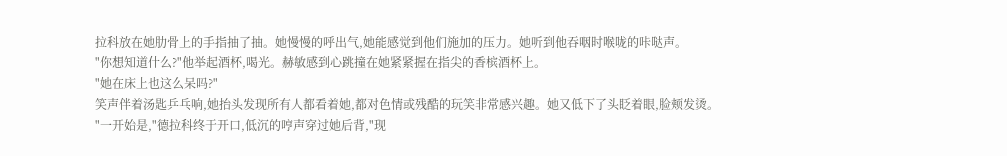拉科放在她肋骨上的手指抽了抽。她慢慢的呼出气,她能感觉到他们施加的压力。她听到他吞咽时喉咙的咔哒声。
"你想知道什么?"他举起酒杯,喝光。赫敏感到心跳撞在她紧紧握在指尖的香槟酒杯上。
"她在床上也这么呆吗?"
笑声伴着汤匙乒乓响,她抬头发现所有人都看着她,都对色情或残酷的玩笑非常感兴趣。她又低下了头眨着眼,脸颊发烫。
"一开始是,"德拉科终于开口,低沉的哼声穿过她后背,"现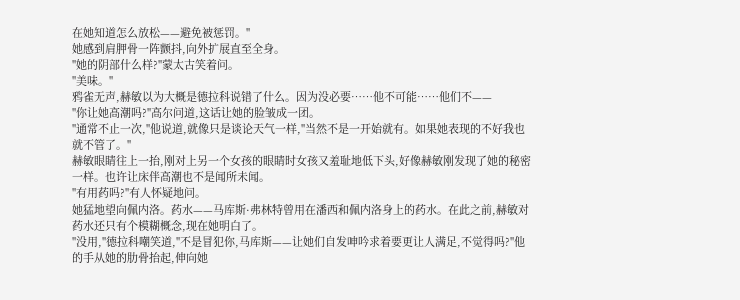在她知道怎么放松——避免被惩罚。"
她感到肩胛骨一阵颤抖,向外扩展直至全身。
"她的阴部什么样?"蒙太古笑着问。
"美味。"
鸦雀无声,赫敏以为大概是德拉科说错了什么。因为没必要……他不可能……他们不——
"你让她高潮吗?"高尔问道,这话让她的脸皱成一团。
"通常不止一次,"他说道,就像只是谈论天气一样,"当然不是一开始就有。如果她表现的不好我也就不管了。"
赫敏眼睛往上一抬,刚对上另一个女孩的眼睛时女孩又羞耻地低下头,好像赫敏刚发现了她的秘密一样。也许让床伴高潮也不是闻所未闻。
"有用药吗?"有人怀疑地问。
她猛地望向佩内洛。药水——马库斯·弗林特曾用在潘西和佩内洛身上的药水。在此之前,赫敏对药水还只有个模糊概念,现在她明白了。
"没用,"德拉科嘲笑道,"不是冒犯你,马库斯——让她们自发呻吟求着要更让人满足,不觉得吗?"他的手从她的肋骨抬起,伸向她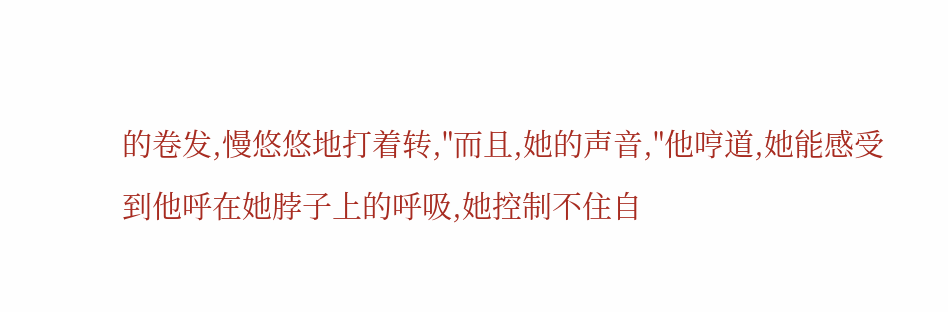的卷发,慢悠悠地打着转,"而且,她的声音,"他哼道,她能感受到他呼在她脖子上的呼吸,她控制不住自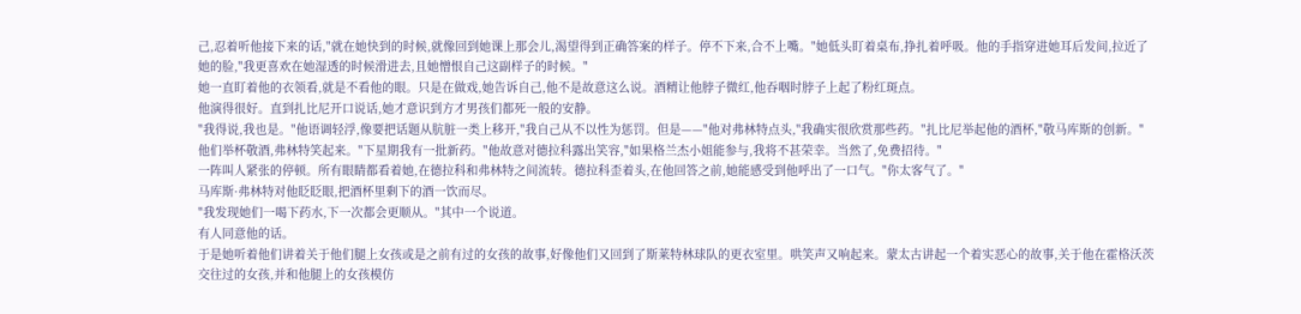己,忍着听他接下来的话,"就在她快到的时候,就像回到她课上那会儿,渴望得到正确答案的样子。停不下来,合不上嘴。"她低头盯着桌布,挣扎着呼吸。他的手指穿进她耳后发间,拉近了她的脸,"我更喜欢在她湿透的时候滑进去,且她憎恨自己这副样子的时候。"
她一直盯着他的衣领看,就是不看他的眼。只是在做戏,她告诉自己,他不是故意这么说。酒精让他脖子微红,他吞咽时脖子上起了粉红斑点。
他演得很好。直到扎比尼开口说话,她才意识到方才男孩们都死一般的安静。
"我得说,我也是。"他语调轻浮,像要把话题从肮脏一类上移开,"我自己从不以性为惩罚。但是——"他对弗林特点头,"我确实很欣赏那些药。"扎比尼举起他的酒杯,"敬马库斯的创新。"
他们举杯敬酒,弗林特笑起来。"下星期我有一批新药。"他故意对德拉科露出笑容,"如果格兰杰小姐能参与,我将不甚荣幸。当然了,免费招待。"
一阵叫人紧张的停顿。所有眼睛都看着她,在德拉科和弗林特之间流转。德拉科歪着头,在他回答之前,她能感受到他呼出了一口气。"你太客气了。"
马库斯·弗林特对他眨眨眼,把酒杯里剩下的酒一饮而尽。
"我发现她们一喝下药水,下一次都会更顺从。"其中一个说道。
有人同意他的话。
于是她听着他们讲着关于他们腿上女孩或是之前有过的女孩的故事,好像他们又回到了斯莱特林球队的更衣室里。哄笑声又响起来。蒙太古讲起一个着实恶心的故事,关于他在霍格沃茨交往过的女孩,并和他腿上的女孩模仿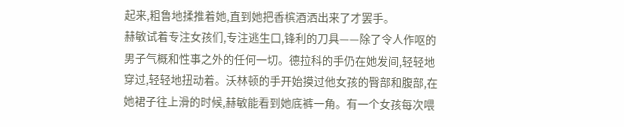起来,粗鲁地揉推着她,直到她把香槟酒洒出来了才罢手。
赫敏试着专注女孩们,专注逃生口,锋利的刀具——除了令人作呕的男子气概和性事之外的任何一切。德拉科的手仍在她发间,轻轻地穿过,轻轻地扭动着。沃林顿的手开始摸过他女孩的臀部和腹部,在她裙子往上滑的时候,赫敏能看到她底裤一角。有一个女孩每次喂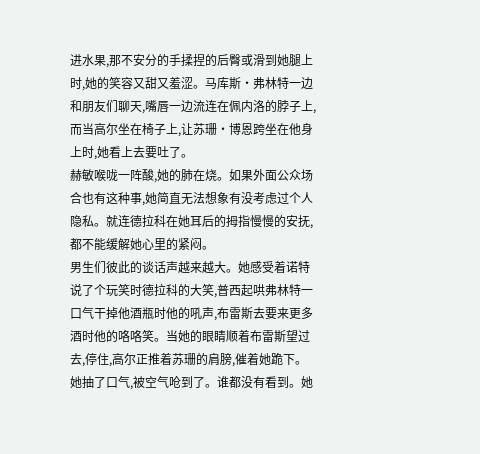进水果,那不安分的手揉捏的后臀或滑到她腿上时,她的笑容又甜又羞涩。马库斯·弗林特一边和朋友们聊天,嘴唇一边流连在佩内洛的脖子上,而当高尔坐在椅子上,让苏珊·博恩跨坐在他身上时,她看上去要吐了。
赫敏喉咙一阵酸,她的肺在烧。如果外面公众场合也有这种事,她简直无法想象有没考虑过个人隐私。就连德拉科在她耳后的拇指慢慢的安抚,都不能缓解她心里的紧闷。
男生们彼此的谈话声越来越大。她感受着诺特说了个玩笑时德拉科的大笑,普西起哄弗林特一口气干掉他酒瓶时他的吼声,布雷斯去要来更多酒时他的咯咯笑。当她的眼睛顺着布雷斯望过去,停住,高尔正推着苏珊的肩膀,催着她跪下。
她抽了口气,被空气呛到了。谁都没有看到。她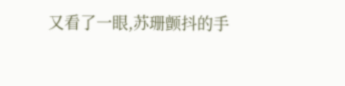又看了一眼,苏珊颤抖的手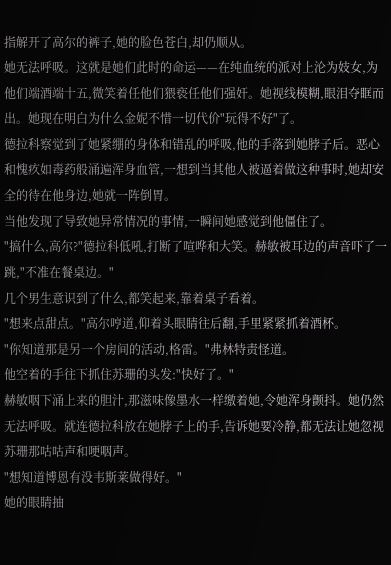指解开了高尔的裤子,她的脸色苍白,却仍顺从。
她无法呼吸。这就是她们此时的命运——在纯血统的派对上沦为妓女,为他们端酒端十五,微笑着任他们猥亵任他们强奸。她视线模糊,眼泪夺眶而出。她现在明白为什么金妮不惜一切代价"玩得不好"了。
德拉科察觉到了她紧绷的身体和错乱的呼吸,他的手落到她脖子后。恶心和愧疚如毒药般涌遍浑身血管,一想到当其他人被逼着做这种事时,她却安全的待在他身边,她就一阵倒胃。
当他发现了导致她异常情况的事情,一瞬间她感觉到他僵住了。
"搞什么,高尔?"德拉科低吼,打断了喧哗和大笑。赫敏被耳边的声音吓了一跳,"不准在餐桌边。"
几个男生意识到了什么,都笑起来,靠着桌子看着。
"想来点甜点。"高尔哼道,仰着头眼睛往后翻,手里紧紧抓着酒杯。
"你知道那是另一个房间的活动,格雷。"弗林特责怪道。
他空着的手往下抓住苏珊的头发:"快好了。"
赫敏咽下涌上来的胆汁,那滋味像墨水一样缴着她,令她浑身颤抖。她仍然无法呼吸。就连德拉科放在她脖子上的手,告诉她要冷静,都无法让她忽视苏珊那咕咕声和哽咽声。
"想知道博恩有没韦斯莱做得好。"
她的眼睛抽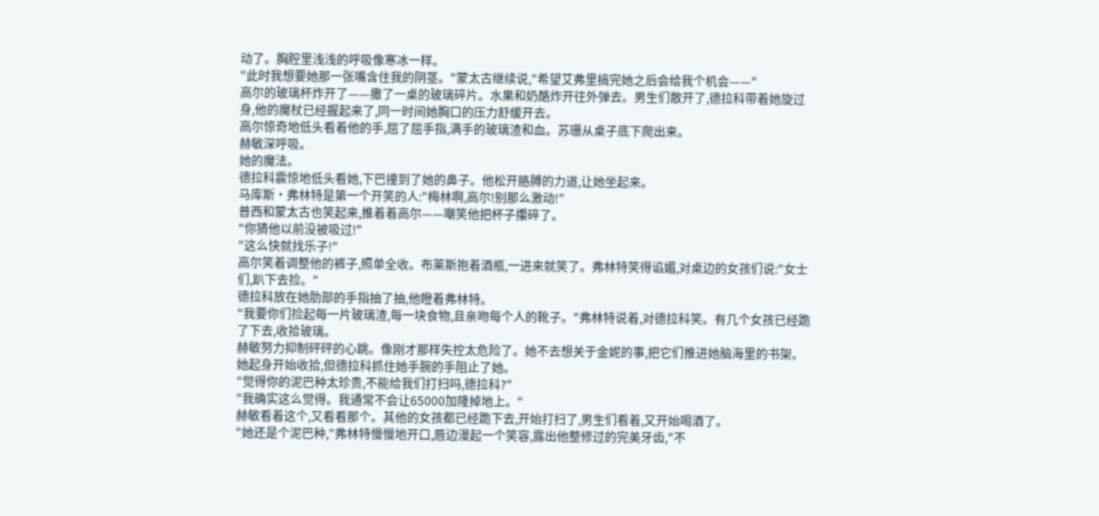动了。胸腔里浅浅的呼吸像寒冰一样。
"此时我想要她那一张嘴含住我的阴茎。"蒙太古继续说,"希望艾弗里搞完她之后会给我个机会——"
高尔的玻璃杯炸开了——撒了一桌的玻璃碎片。水果和奶酪炸开往外弹去。男生们散开了,德拉科带着她旋过身,他的魔杖已经握起来了,同一时间她胸口的压力舒缓开去。
高尔惊奇地低头看着他的手,屈了屈手指,满手的玻璃渣和血。苏珊从桌子底下爬出来。
赫敏深呼吸。
她的魔法。
德拉科震惊地低头看她,下巴撞到了她的鼻子。他松开胳膊的力道,让她坐起来。
马库斯·弗林特是第一个开笑的人:"梅林啊,高尔!别那么激动!"
普西和蒙太古也笑起来,推着着高尔——嘲笑他把杯子攥碎了。
"你猜他以前没被吸过!"
"这么快就找乐子!"
高尔笑着调整他的裤子,照单全收。布莱斯抱着酒瓶,一进来就笑了。弗林特笑得谄媚,对桌边的女孩们说:"女士们,趴下去捡。"
德拉科放在她肋部的手指抽了抽,他瞪着弗林特。
"我要你们捡起每一片玻璃渣,每一块食物,且亲吻每个人的靴子。"弗林特说着,对德拉科笑。有几个女孩已经跪了下去,收拾玻璃。
赫敏努力抑制砰砰的心跳。像刚才那样失控太危险了。她不去想关于金妮的事,把它们推进她脑海里的书架。她起身开始收拾,但德拉科抓住她手腕的手阻止了她。
"觉得你的泥巴种太珍贵,不能给我们打扫吗,德拉科?"
"我确实这么觉得。我通常不会让65000加隆掉地上。"
赫敏看着这个,又看看那个。其他的女孩都已经跪下去,开始打扫了,男生们看着,又开始喝酒了。
"她还是个泥巴种,"弗林特慢慢地开口,唇边漫起一个笑容,露出他整修过的完美牙齿,"不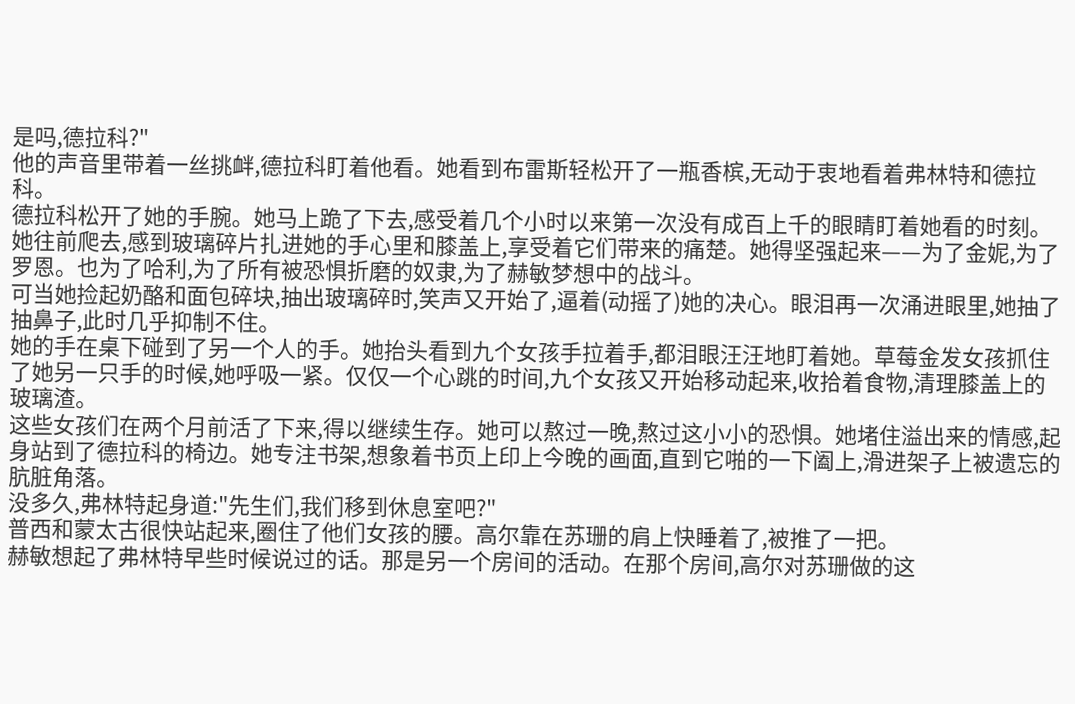是吗,德拉科?"
他的声音里带着一丝挑衅,德拉科盯着他看。她看到布雷斯轻松开了一瓶香槟,无动于衷地看着弗林特和德拉科。
德拉科松开了她的手腕。她马上跪了下去,感受着几个小时以来第一次没有成百上千的眼睛盯着她看的时刻。她往前爬去,感到玻璃碎片扎进她的手心里和膝盖上,享受着它们带来的痛楚。她得坚强起来——为了金妮,为了罗恩。也为了哈利,为了所有被恐惧折磨的奴隶,为了赫敏梦想中的战斗。
可当她捡起奶酪和面包碎块,抽出玻璃碎时,笑声又开始了,逼着(动摇了)她的决心。眼泪再一次涌进眼里,她抽了抽鼻子,此时几乎抑制不住。
她的手在桌下碰到了另一个人的手。她抬头看到九个女孩手拉着手,都泪眼汪汪地盯着她。草莓金发女孩抓住了她另一只手的时候,她呼吸一紧。仅仅一个心跳的时间,九个女孩又开始移动起来,收拾着食物,清理膝盖上的玻璃渣。
这些女孩们在两个月前活了下来,得以继续生存。她可以熬过一晚,熬过这小小的恐惧。她堵住溢出来的情感,起身站到了德拉科的椅边。她专注书架,想象着书页上印上今晚的画面,直到它啪的一下阖上,滑进架子上被遗忘的肮脏角落。
没多久,弗林特起身道:"先生们,我们移到休息室吧?"
普西和蒙太古很快站起来,圈住了他们女孩的腰。高尔靠在苏珊的肩上快睡着了,被推了一把。
赫敏想起了弗林特早些时候说过的话。那是另一个房间的活动。在那个房间,高尔对苏珊做的这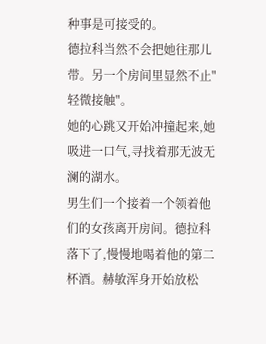种事是可接受的。
德拉科当然不会把她往那儿带。另一个房间里显然不止"轻微接触"。
她的心跳又开始冲撞起来,她吸进一口气,寻找着那无波无澜的湖水。
男生们一个接着一个领着他们的女孩离开房间。德拉科落下了,慢慢地喝着他的第二杯酒。赫敏浑身开始放松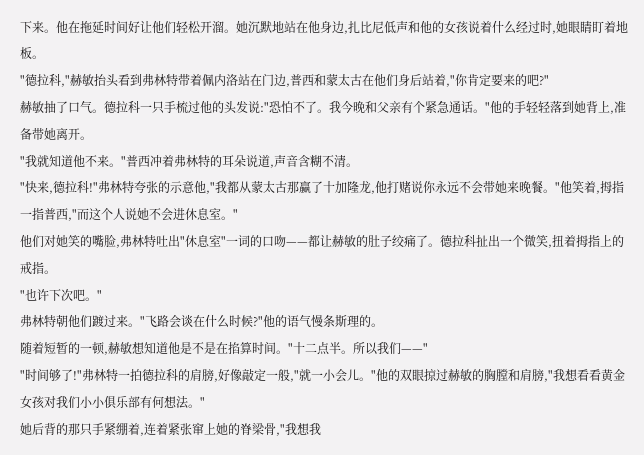下来。他在拖延时间好让他们轻松开溜。她沉默地站在他身边,扎比尼低声和他的女孩说着什么经过时,她眼睛盯着地板。
"德拉科,"赫敏抬头看到弗林特带着佩内洛站在门边,普西和蒙太古在他们身后站着,"你肯定要来的吧?"
赫敏抽了口气。德拉科一只手梳过他的头发说:"恐怕不了。我今晚和父亲有个紧急通话。"他的手轻轻落到她背上,准备带她离开。
"我就知道他不来。"普西冲着弗林特的耳朵说道,声音含糊不清。
"快来,德拉科!"弗林特夸张的示意他,"我都从蒙太古那赢了十加隆龙,他打赌说你永远不会带她来晚餐。"他笑着,拇指一指普西,"而这个人说她不会进休息室。"
他们对她笑的嘴脸,弗林特吐出"休息室"一词的口吻——都让赫敏的肚子绞痛了。德拉科扯出一个微笑,扭着拇指上的戒指。
"也许下次吧。"
弗林特朝他们踱过来。"飞路会谈在什么时候?"他的语气慢条斯理的。
随着短暂的一顿,赫敏想知道他是不是在掐算时间。"十二点半。所以我们——"
"时间够了!"弗林特一拍德拉科的肩膀,好像敲定一般,"就一小会儿。"他的双眼掠过赫敏的胸膛和肩膀,"我想看看黄金女孩对我们小小俱乐部有何想法。"
她后背的那只手紧绷着,连着紧张窜上她的脊梁骨,"我想我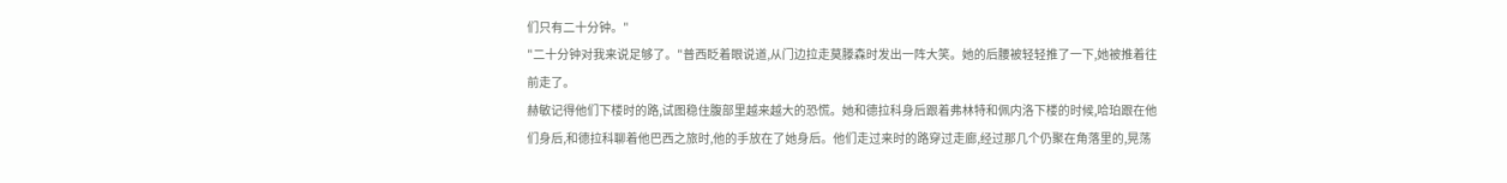们只有二十分钟。"
"二十分钟对我来说足够了。"普西眨着眼说道,从门边拉走莫滕森时发出一阵大笑。她的后腰被轻轻推了一下,她被推着往前走了。
赫敏记得他们下楼时的路,试图稳住腹部里越来越大的恐慌。她和德拉科身后跟着弗林特和佩内洛下楼的时候,哈珀跟在他们身后,和德拉科聊着他巴西之旅时,他的手放在了她身后。他们走过来时的路穿过走廊,经过那几个仍聚在角落里的,晃荡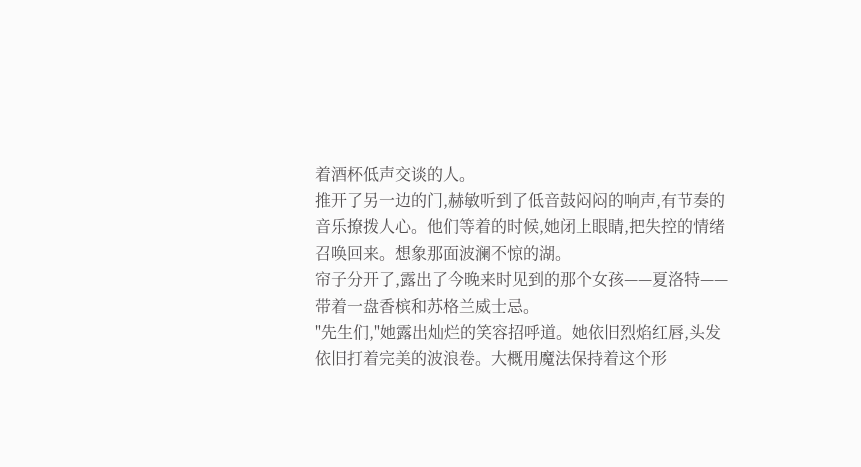着酒杯低声交谈的人。
推开了另一边的门,赫敏听到了低音鼓闷闷的响声,有节奏的音乐撩拨人心。他们等着的时候,她闭上眼睛,把失控的情绪召唤回来。想象那面波澜不惊的湖。
帘子分开了,露出了今晚来时见到的那个女孩——夏洛特——带着一盘香槟和苏格兰威士忌。
"先生们,"她露出灿烂的笑容招呼道。她依旧烈焰红唇,头发依旧打着完美的波浪卷。大概用魔法保持着这个形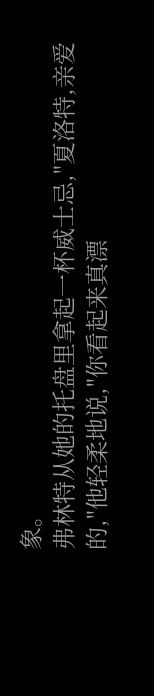象。
弗林特从她的托盘里拿起一杯威士忌,"夏洛特,亲爱的,"他轻柔地说,"你看起来真漂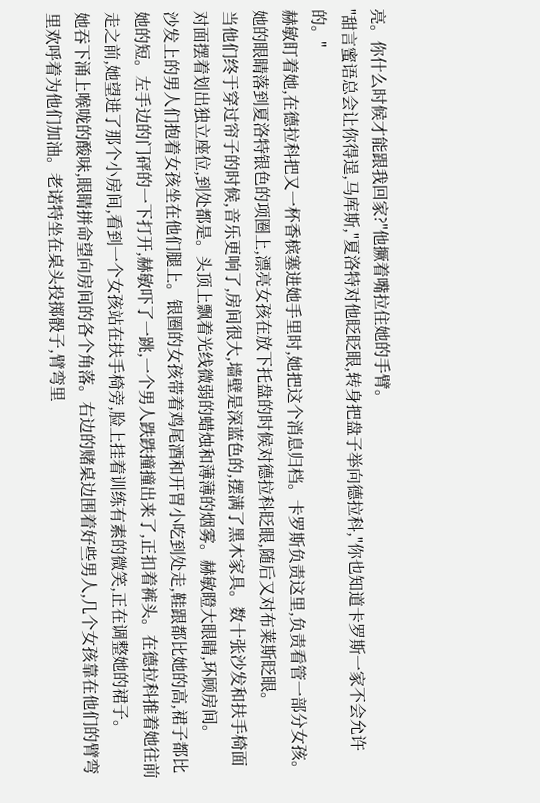亮。你什么时候才能跟我回家?"他撅着嘴拉住她的手臂。
"甜言蜜语总会让你得逞,马库斯,"夏洛特对他眨眨眼,转身把盘子举向德拉科,"你也知道卡罗斯一家不会允许的。"
赫敏盯着她,在德拉科把又一杯香槟塞进她手里时,她把这个消息归档。卡罗斯负责这里,负责看管一部分女孩。她的眼睛落到夏洛特银色的项圈上,漂亮女孩在放下托盘的时候对德拉科眨眼,随后又对布莱斯眨眼。
当他们终于穿过帘子的时候,音乐更响了,房间很大,墙壁是深蓝色的,摆满了黑木家具。数十张沙发和扶手椅面对面摆着划出独立座位,到处都是。头顶上飘着光线微弱的蜡烛和薄薄的烟雾。赫敏瞪大眼睛,环顾房间。
沙发上的男人们抱着女孩坐在他们腿上。银圈的女孩带着鸡尾酒和开胃小吃到处走,鞋跟都比她的高,裙子都比她的短。左手边的门砰的一下打开,赫敏吓了一跳,一个男人跌跌撞撞出来了,正扣着裤头。在德拉科推着她往前走之前,她望进了那个小房间,看到一个女孩站在扶手椅旁,脸上挂着训练有素的微笑,正在调整她的裙子。
她吞下涌上喉咙的酸味,眼睛拼命望向房间的各个角落。右边的赌桌边围着好些男人,几个女孩靠在他们的臂弯里欢呼着为他们加油。老诺特坐在桌头投掷骰子,臂弯里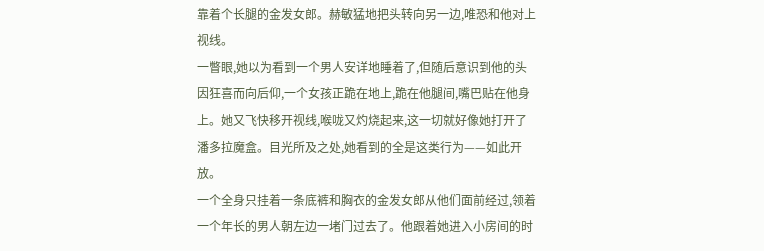靠着个长腿的金发女郎。赫敏猛地把头转向另一边,唯恐和他对上视线。
一瞥眼,她以为看到一个男人安详地睡着了,但随后意识到他的头因狂喜而向后仰,一个女孩正跪在地上,跪在他腿间,嘴巴贴在他身上。她又飞快移开视线,喉咙又灼烧起来,这一切就好像她打开了潘多拉魔盒。目光所及之处,她看到的全是这类行为——如此开放。
一个全身只挂着一条底裤和胸衣的金发女郎从他们面前经过,领着一个年长的男人朝左边一堵门过去了。他跟着她进入小房间的时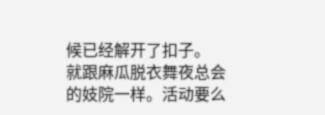候已经解开了扣子。
就跟麻瓜脱衣舞夜总会的妓院一样。活动要么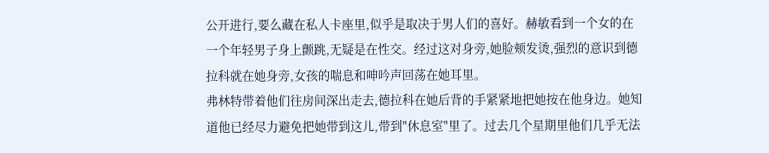公开进行,要么藏在私人卡座里,似乎是取决于男人们的喜好。赫敏看到一个女的在一个年轻男子身上颤跳,无疑是在性交。经过这对身旁,她脸颊发烫,强烈的意识到德拉科就在她身旁,女孩的喘息和呻吟声回荡在她耳里。
弗林特带着他们往房间深出走去,德拉科在她后背的手紧紧地把她按在他身边。她知道他已经尽力避免把她带到这儿,带到"休息室"里了。过去几个星期里他们几乎无法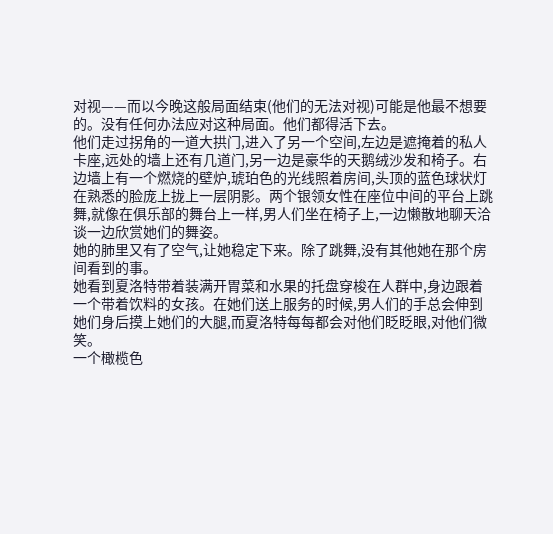对视——而以今晚这般局面结束(他们的无法对视)可能是他最不想要的。没有任何办法应对这种局面。他们都得活下去。
他们走过拐角的一道大拱门,进入了另一个空间,左边是遮掩着的私人卡座,远处的墙上还有几道门,另一边是豪华的天鹅绒沙发和椅子。右边墙上有一个燃烧的壁炉,琥珀色的光线照着房间,头顶的蓝色球状灯在熟悉的脸庞上拢上一层阴影。两个银领女性在座位中间的平台上跳舞,就像在俱乐部的舞台上一样,男人们坐在椅子上,一边懒散地聊天洽谈一边欣赏她们的舞姿。
她的肺里又有了空气,让她稳定下来。除了跳舞,没有其他她在那个房间看到的事。
她看到夏洛特带着装满开胃菜和水果的托盘穿梭在人群中,身边跟着一个带着饮料的女孩。在她们送上服务的时候,男人们的手总会伸到她们身后摸上她们的大腿,而夏洛特每每都会对他们眨眨眼,对他们微笑。
一个橄榄色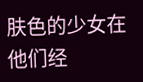肤色的少女在他们经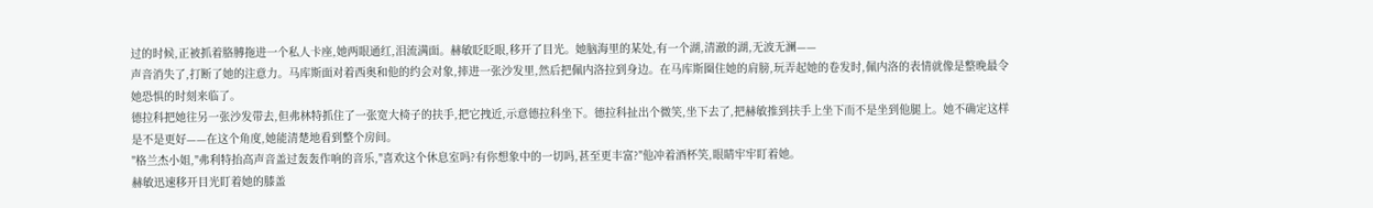过的时候,正被抓着胳膊拖进一个私人卡座,她两眼通红,泪流满面。赫敏眨眨眼,移开了目光。她脑海里的某处,有一个湖,清澈的湖,无波无澜——
声音消失了,打断了她的注意力。马库斯面对着西奥和他的约会对象,摔进一张沙发里,然后把佩内洛拉到身边。在马库斯圈住她的肩膀,玩弄起她的卷发时,佩内洛的表情就像是整晚最令她恐惧的时刻来临了。
德拉科把她往另一张沙发带去,但弗林特抓住了一张宽大椅子的扶手,把它拽近,示意德拉科坐下。德拉科扯出个微笑,坐下去了,把赫敏推到扶手上坐下而不是坐到他腿上。她不确定这样是不是更好——在这个角度,她能清楚地看到整个房间。
"格兰杰小姐,"弗利特抬高声音盖过轰轰作响的音乐,"喜欢这个休息室吗?有你想象中的一切吗,甚至更丰富?"他冲着酒杯笑,眼睛牢牢盯着她。
赫敏迅速移开目光盯着她的膝盖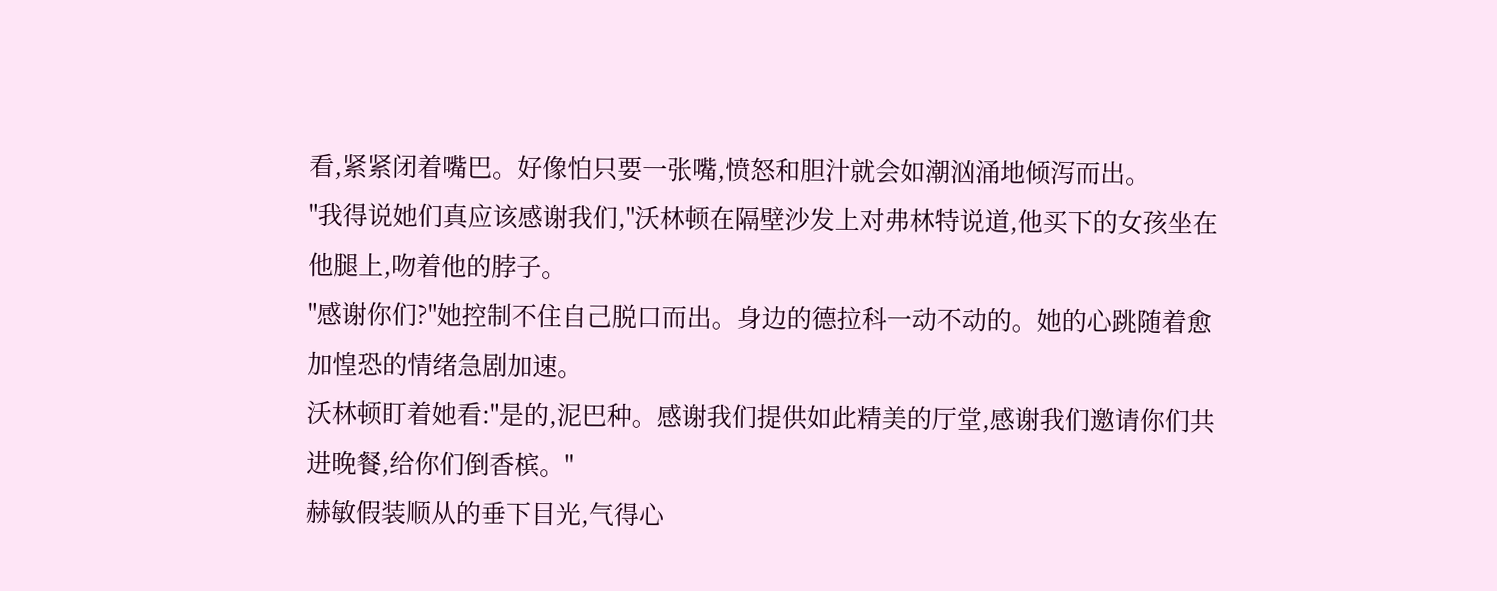看,紧紧闭着嘴巴。好像怕只要一张嘴,愤怒和胆汁就会如潮汹涌地倾泻而出。
"我得说她们真应该感谢我们,"沃林顿在隔壁沙发上对弗林特说道,他买下的女孩坐在他腿上,吻着他的脖子。
"感谢你们?"她控制不住自己脱口而出。身边的德拉科一动不动的。她的心跳随着愈加惶恐的情绪急剧加速。
沃林顿盯着她看:"是的,泥巴种。感谢我们提供如此精美的厅堂,感谢我们邀请你们共进晚餐,给你们倒香槟。"
赫敏假装顺从的垂下目光,气得心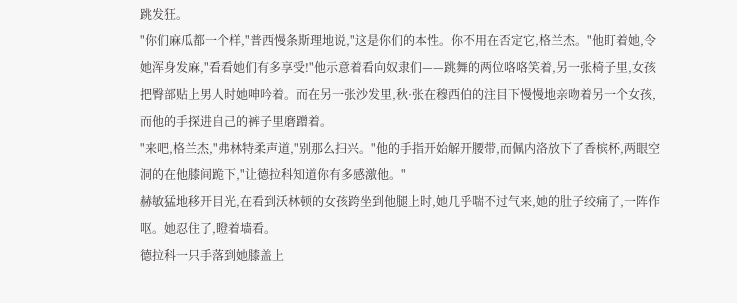跳发狂。
"你们麻瓜都一个样,"普西慢条斯理地说,"这是你们的本性。你不用在否定它,格兰杰。"他盯着她,令她浑身发麻,"看看她们有多享受!"他示意着看向奴隶们——跳舞的两位咯咯笑着,另一张椅子里,女孩把臀部贴上男人时她呻吟着。而在另一张沙发里,秋·张在穆西伯的注目下慢慢地亲吻着另一个女孩,而他的手探进自己的裤子里磨蹭着。
"来吧,格兰杰,"弗林特柔声道,"别那么扫兴。"他的手指开始解开腰带,而佩内洛放下了香槟杯,两眼空洞的在他膝间跪下,"让德拉科知道你有多感激他。"
赫敏猛地移开目光,在看到沃林顿的女孩跨坐到他腿上时,她几乎喘不过气来,她的肚子绞痛了,一阵作呕。她忍住了,瞪着墙看。
德拉科一只手落到她膝盖上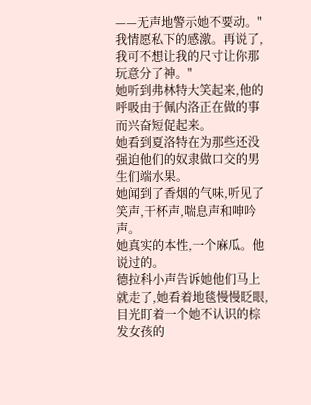——无声地警示她不要动。"我情愿私下的感激。再说了,我可不想让我的尺寸让你那玩意分了神。"
她听到弗林特大笑起来,他的呼吸由于佩内洛正在做的事而兴奋短促起来。
她看到夏洛特在为那些还没强迫他们的奴隶做口交的男生们端水果。
她闻到了香烟的气味,听见了笑声,干杯声,喘息声和呻吟声。
她真实的本性,一个麻瓜。他说过的。
德拉科小声告诉她他们马上就走了,她看着地毯慢慢眨眼,目光盯着一个她不认识的棕发女孩的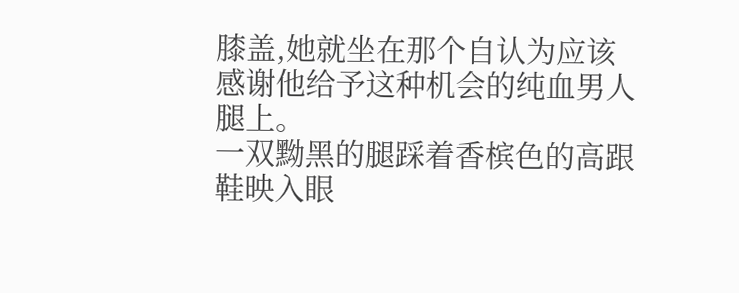膝盖,她就坐在那个自认为应该感谢他给予这种机会的纯血男人腿上。
一双黝黑的腿踩着香槟色的高跟鞋映入眼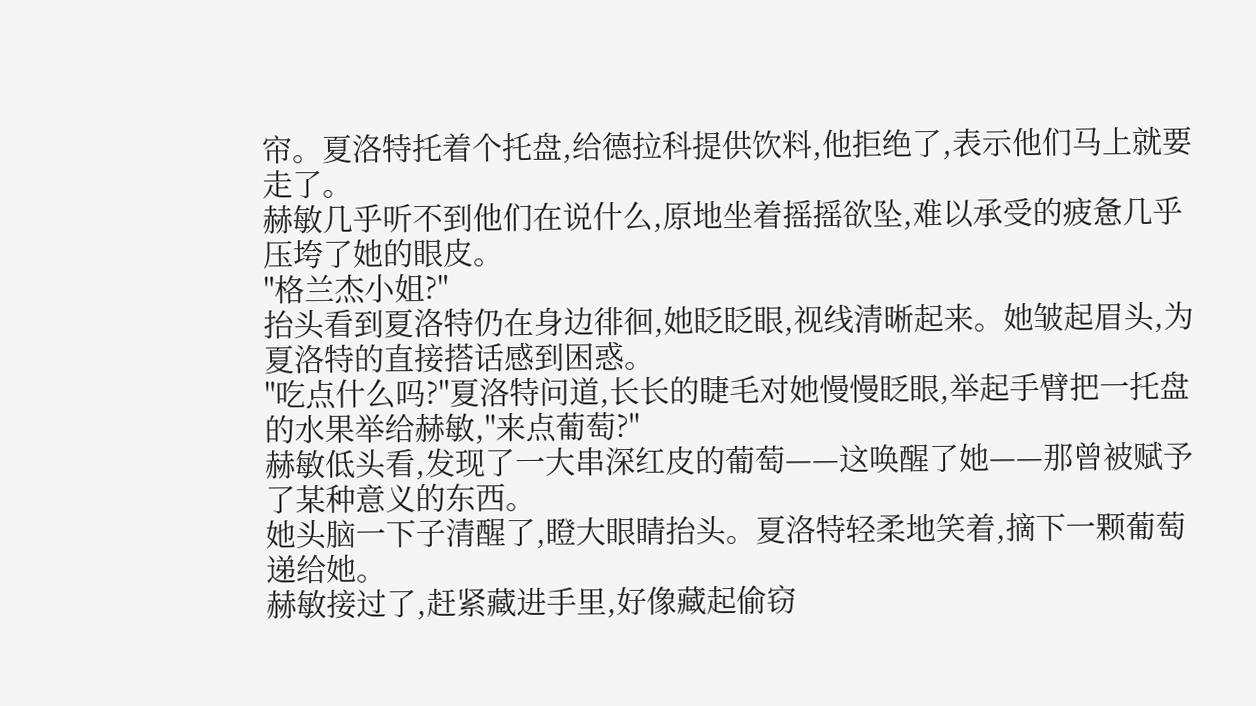帘。夏洛特托着个托盘,给德拉科提供饮料,他拒绝了,表示他们马上就要走了。
赫敏几乎听不到他们在说什么,原地坐着摇摇欲坠,难以承受的疲惫几乎压垮了她的眼皮。
"格兰杰小姐?"
抬头看到夏洛特仍在身边徘徊,她眨眨眼,视线清晰起来。她皱起眉头,为夏洛特的直接搭话感到困惑。
"吃点什么吗?"夏洛特问道,长长的睫毛对她慢慢眨眼,举起手臂把一托盘的水果举给赫敏,"来点葡萄?"
赫敏低头看,发现了一大串深红皮的葡萄——这唤醒了她——那曾被赋予了某种意义的东西。
她头脑一下子清醒了,瞪大眼睛抬头。夏洛特轻柔地笑着,摘下一颗葡萄递给她。
赫敏接过了,赶紧藏进手里,好像藏起偷窃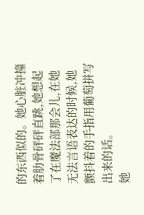的东西似的。她心脏冲撞着肋骨砰砰直跳,她想起了在魔法部那会儿,在她无法言语表达的时候,她颤抖着的手指用葡萄拼写出来的话。
她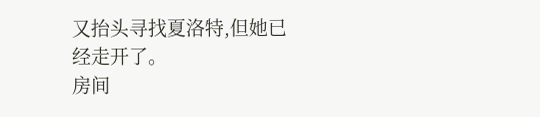又抬头寻找夏洛特,但她已经走开了。
房间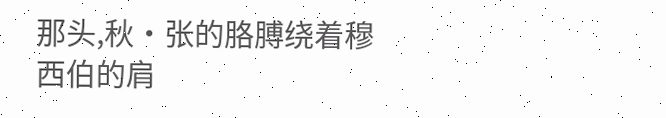那头,秋·张的胳膊绕着穆西伯的肩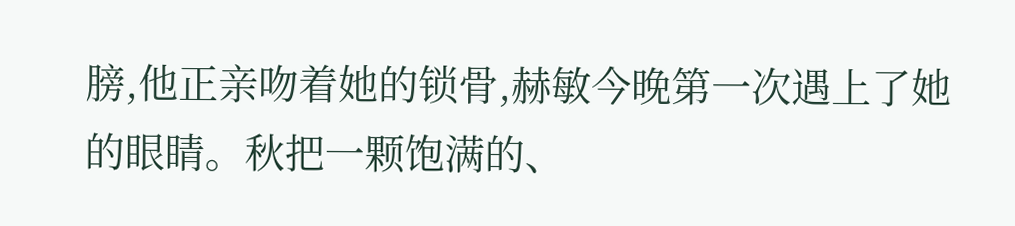膀,他正亲吻着她的锁骨,赫敏今晚第一次遇上了她的眼睛。秋把一颗饱满的、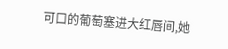可口的葡萄塞进大红唇间,她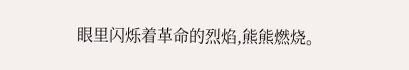眼里闪烁着革命的烈焰,熊熊燃烧。